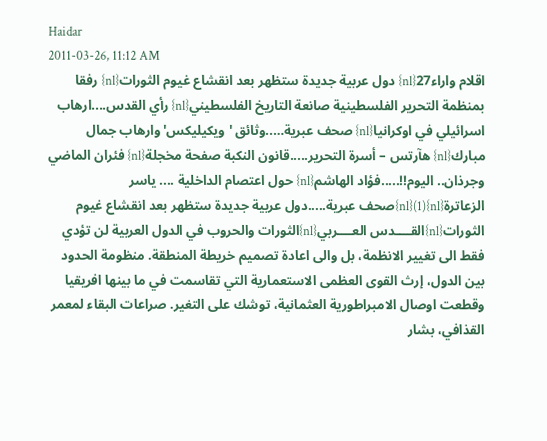Haidar
2011-03-26, 11:12 AM
اقلام واراء27{nl} دول عربية جديدة ستظهر بعد انقشاع غيوم الثورات{nl} رفقا بمنظمة التحرير الفلسطينية صانعة التاريخ الفلسطيني{nl} رأي القدس....ارهاب اسرائيلي في اوكرانيا{nl} صحف عبرية…..وثائق 'ويكيليكس' وارهاب جمال مبارك{nl} هآرتس – أسرة التحرير.....قانون النكبة صفحة مخجلة{nl} فئران الماضي وجرذان.. اليوم!!.....فؤاد الهاشم{nl} حول اعتصام الداخلية .... ياسر الزعاترة{nl}(1){nl}صحف عبرية.....دول عربية جديدة ستظهر بعد انقشاع غيوم الثورات{nl}القــــدس العــــربي{nl}الثورات والحروب في الدول العربية لن تؤدي فقط الى تغيير الانظمة، بل والى اعادة تصميم خريطة المنطقة. منظومة الحدود بين الدول، إرث القوى العظمى الاستعمارية التي تقاسمت في ما بينها افريقيا وقطعت اوصال الامبراطورية العثمانية، توشك على التغير. صراعات البقاء لمعمر القذافي، بشار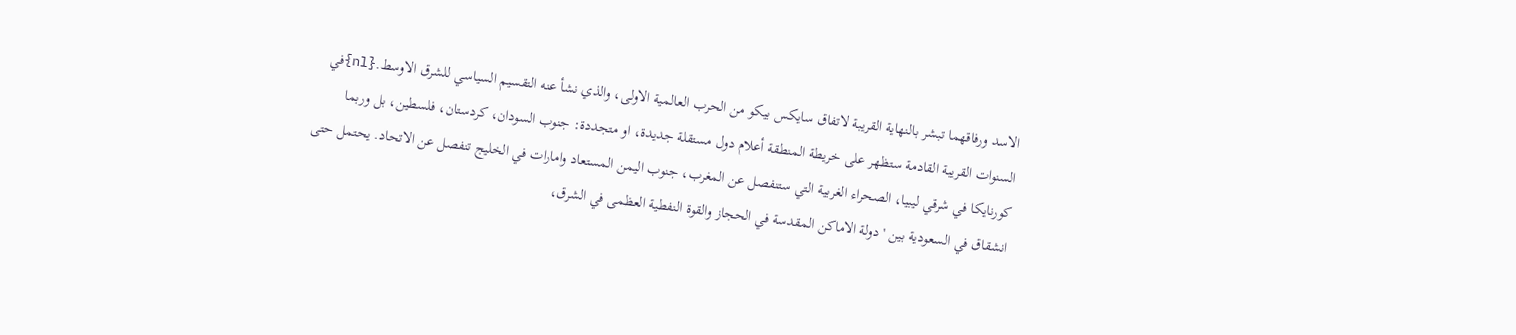الاسد ورفاقهما تبشر بالنهاية القريبة لاتفاق سايكس بيكو من الحرب العالمية الاولى، والذي نشأ عنه التقسيم السياسي للشرق الاوسط.{nl}في السنوات القريبة القادمة ستظهر على خريطة المنطقة أعلام دول مستقلة جديدة، او متجددة: جنوب السودان، كردستان، فلسطين، بل وربما كورنايكا في شرقي ليبيا، الصحراء الغربية التي ستنفصل عن المغرب، جنوب اليمن المستعاد وامارات في الخليج تنفصل عن الاتحاد. يحتمل حتى انشقاق في السعودية بين 'دولة الاماكن المقدسة في الحجاز والقوة النفطية العظمى في الشرق،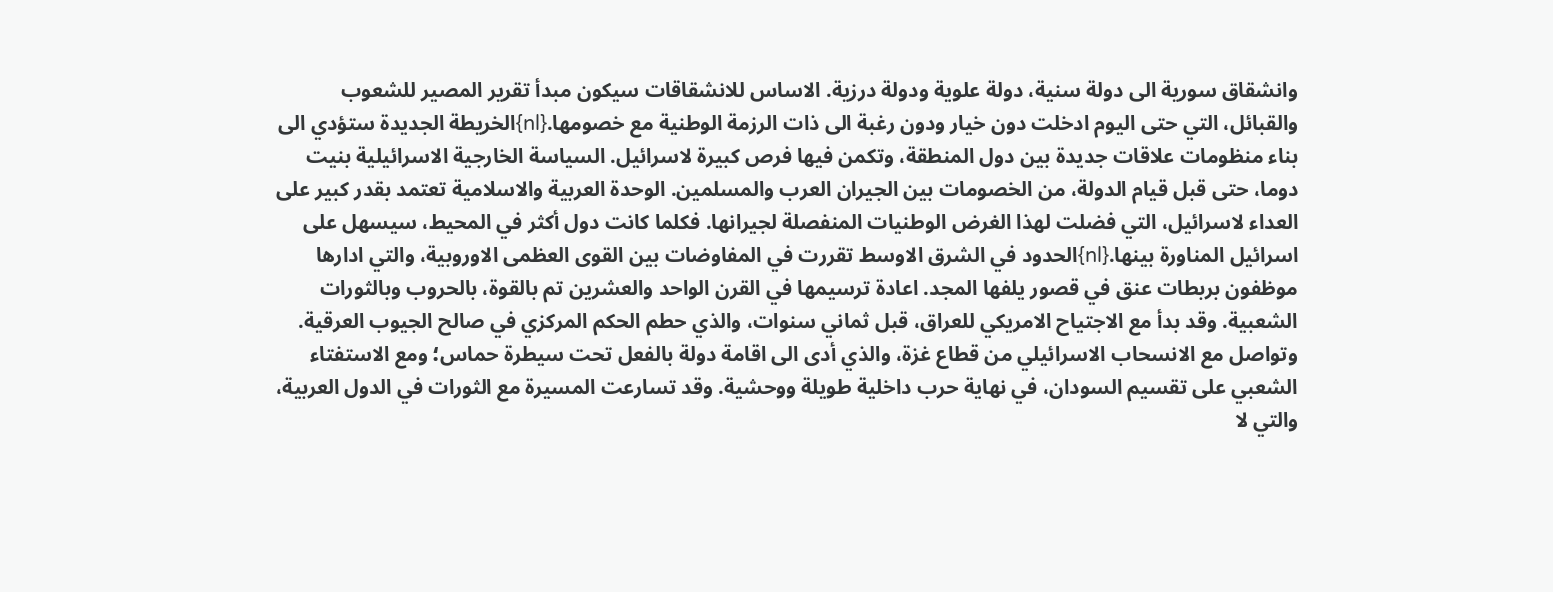وانشقاق سورية الى دولة سنية، دولة علوية ودولة درزية. الاساس للانشقاقات سيكون مبدأ تقرير المصير للشعوب والقبائل، التي حتى اليوم ادخلت دون خيار ودون رغبة الى ذات الرزمة الوطنية مع خصومها.{nl}الخريطة الجديدة ستؤدي الى بناء منظومات علاقات جديدة بين دول المنطقة، وتكمن فيها فرص كبيرة لاسرائيل. السياسة الخارجية الاسرائيلية بنيت دوما، حتى قبل قيام الدولة، من الخصومات بين الجيران العرب والمسلمين. الوحدة العربية والاسلامية تعتمد بقدر كبير على العداء لاسرائيل، التي فضلت لهذا الغرض الوطنيات المنفصلة لجيرانها. فكلما كانت دول أكثر في المحيط، سيسهل على اسرائيل المناورة بينها.{nl}الحدود في الشرق الاوسط تقررت في المفاوضات بين القوى العظمى الاوروبية، والتي ادارها موظفون بربطات عنق في قصور يلفها المجد. اعادة ترسيمها في القرن الواحد والعشرين تم بالقوة، بالحروب وبالثورات الشعبية. وقد بدأ مع الاجتياح الامريكي للعراق، قبل ثماني سنوات، والذي حطم الحكم المركزي في صالح الجيوب العرقية. وتواصل مع الانسحاب الاسرائيلي من قطاع غزة، والذي أدى الى اقامة دولة بالفعل تحت سيطرة حماس؛ ومع الاستفتاء الشعبي على تقسيم السودان، في نهاية حرب داخلية طويلة ووحشية. وقد تسارعت المسيرة مع الثورات في الدول العربية، والتي لا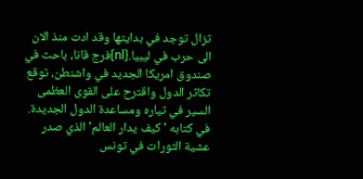تزال توجد في بدايتها وقد ادت منذ الان الى حرب في ليبيا.{nl}فرج قانا، باحث في صندوق امريكا الجديد في واشنطن، توقع تكاثر الدول واقترح على القوى العظمى السير في تياره ومساعدة الدول الجديدة. في كتابه 'كيف يدار العالم' الذي صدر عشية الثورات في تونس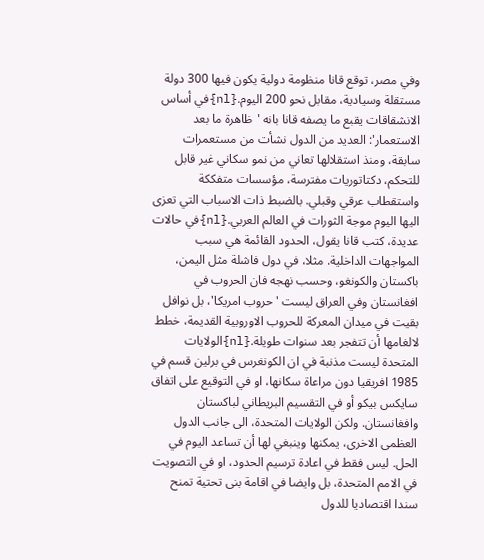وفي مصر، توقع قانا منظومة دولية يكون فيها 300 دولة مستقلة وسيادية، مقابل نحو 200 اليوم.{nl}في أساس الانشقاقات يقبع ما يصفه قانا بانه 'ظاهرة ما بعد الاستعمار': العديد من الدول نشأت من مستعمرات سابقة، ومنذ استقلالها تعاني من نمو سكاني غير قابل للتحكم، دكتاتوريات مفترسة، مؤسسات متفككة واستقطاب عرقي وقبلي. بالضبط ذات الاسباب التي تعزى اليها اليوم موجة الثورات في العالم العربي.{nl}في حالات عديدة، كتب قانا يقول، الحدود القائمة هي سبب المواجهات الداخلية. مثلا، في دول فاشلة مثل اليمن، باكستان والكونغو، وحسب نهجه فان الحروب في افغانستان وفي العراق ليست 'حروب امريكا'، بل نوافل بقيت في ميدان المعركة للحروب الاوروبية القديمة، خطط لالغامها أن تتفجر بعد سنوات طويلة.{nl}الولايات المتحدة ليست مذنبة في ان الكونغرس في برلين قسم في 1985 افريقيا دون مراعاة سكانها، او في التوقيع على اتفاق سايكس بيكو أو في التقسيم البريطاني لباكستان وافغانستان. ولكن الولايات المتحدة، الى جانب الدول العظمى الاخرى، يمكنها وينبغي لها أن تساعد اليوم في الحل. ليس فقط في اعادة ترسيم الحدود، او في التصويت في الامم المتحدة، بل وايضا في اقامة بنى تحتية تمنح سندا اقتصاديا للدول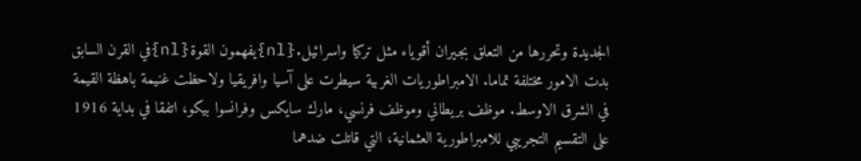الجديدة وتحررها من التعلق بجيران أقوياء مثل تركيا واسرائيل.{nl}يفهمون القوة{nl}في القرن السابق بدت الامور مختلفة تماما. الامبراطوريات الغربية سيطرت على آسيا وافريقيا ولاحظت غنيمة باهظة القيمة في الشرق الاوسط. موظف بريطاني وموظف فرنسي، مارك سايكس وفرانسوا بيكو، اتفقا في بداية 1916 على التقسيم التجريبي للامبراطورية العثمانية، التي قاتلت ضدهما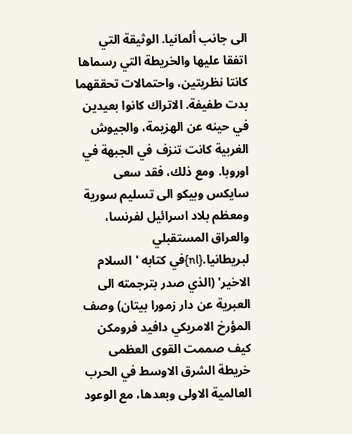الى جانب ألمانيا. الوثيقة التي اتفقا عليها والخريطة التي رسماها كانتا نظريتين، واحتمالات تحققهما بدت طفيفة. الاتراك كانوا بعيدين في حينه عن الهزيمة، والجيوش الغربية كانت تنزف في الجبهة في اوروبا. ومع ذلك، فقد سعى سايكس وبيكو الى تسليم سورية ومعظم بلاد اسرائيل لفرنسا، والعراق المستقبلي لبريطانيا.{nl}في كتابه 'السلام الاخير' (الذي صدر بترجمته الى العبرية عن دار زمورا بيتان) وصف المؤرخ الامريكي دافيد فرومكن كيف صممت القوى العظمى خريطة الشرق الاوسط في الحرب العالمية الاولى وبعدها، مع الوعود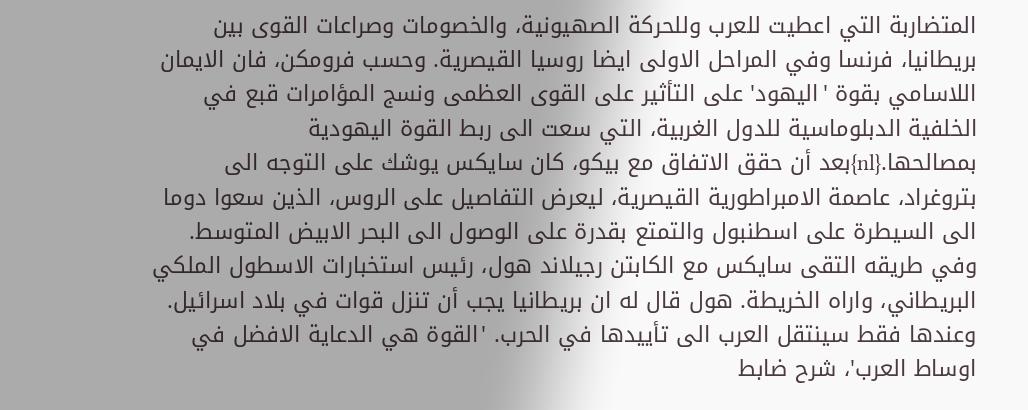المتضاربة التي اعطيت للعرب وللحركة الصهيونية، والخصومات وصراعات القوى بين بريطانيا، فرنسا وفي المراحل الاولى ايضا روسيا القيصرية. وحسب فرومكن، فان الايمان اللاسامي بقوة 'اليهود' على التأثير على القوى العظمى ونسج المؤامرات قبع في الخلفية الدبلوماسية للدول الغربية، التي سعت الى ربط القوة اليهودية بمصالحها.{nl}بعد أن حقق الاتفاق مع بيكو، كان سايكس يوشك على التوجه الى بتروغراد، عاصمة الامبراطورية القيصرية، ليعرض التفاصيل على الروس، الذين سعوا دوما الى السيطرة على اسطنبول والتمتع بقدرة على الوصول الى البحر الابيض المتوسط. وفي طريقه التقى سايكس مع الكابتن رجيلاند هول، رئيس استخبارات الاسطول الملكي البريطاني، واراه الخريطة. هول قال له ان بريطانيا يجب أن تنزل قوات في بلاد اسرائيل. وعندها فقط سينتقل العرب الى تأييدها في الحرب. 'القوة هي الدعاية الافضل في اوساط العرب'، شرح ضابط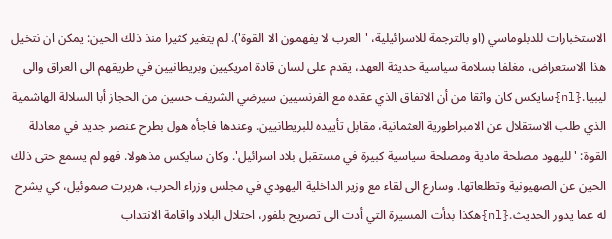الاستخبارات للدبلوماسي (او بالترجمة للاسرائيلية، 'العرب لا يفهمون الا القوة'). لم يتغير كثيرا منذ ذلك الحين: يمكن ان نتخيل هذا الاستعراض، مغلفا بسلامة سياسية حديثة العهد، يقدم على لسان قادة امريكيين وبريطانيين في طريقهم الى العراق والى ليبيا.{nl}سايكس كان واثقا من أن الاتفاق الذي عقده مع الفرنسيين سيرضي الشريف حسين من الحجاز أبا السلالة الهاشمية الذي طلب الاستقلال عن الامبراطورية العثمانية، مقابل تأييده للبريطانيين. وعندها فاجأه هول بطرح عنصر جديد في معادلة القوة: 'لليهود مصلحة مادية ومصلحة سياسية كبيرة في مستقبل بلاد اسرائيل'. وكان سايكس مذهولا. فهو لم يسمع حتى ذلك الحين عن الصهيونية وتطلعاتها. وسارع الى لقاء مع وزير الداخلية اليهودي في مجلس وزراء الحرب، هربرت صموئيل، كي يشرح له عما يدور الحديث.{nl}هكذا بدأت المسيرة التي أدت الى تصريح بلفور، احتلال البلاد واقامة الانتداب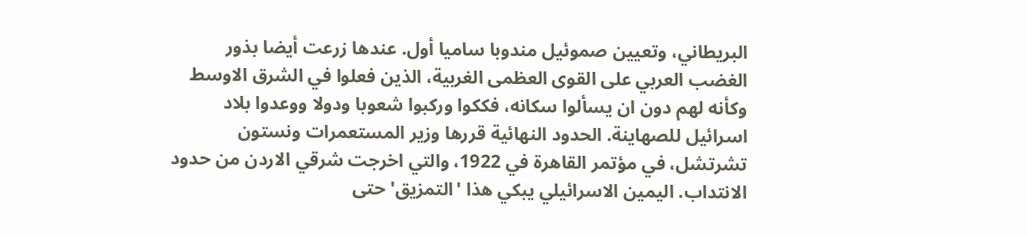البريطاني، وتعيين صموئيل مندوبا ساميا أول. عندها زرعت أيضا بذور الغضب العربي على القوى العظمى الغربية، الذين فعلوا في الشرق الاوسط وكأنه لهم دون ان يسألوا سكانه، فككوا وركبوا شعوبا ودولا ووعدوا بلاد اسرائيل للصهاينة. الحدود النهائية قررها وزير المستعمرات ونستون تشرتشل، في مؤتمر القاهرة في 1922، والتي اخرجت شرقي الاردن من حدود الانتداب. اليمين الاسرائيلي يبكي هذا 'التمزيق' حتى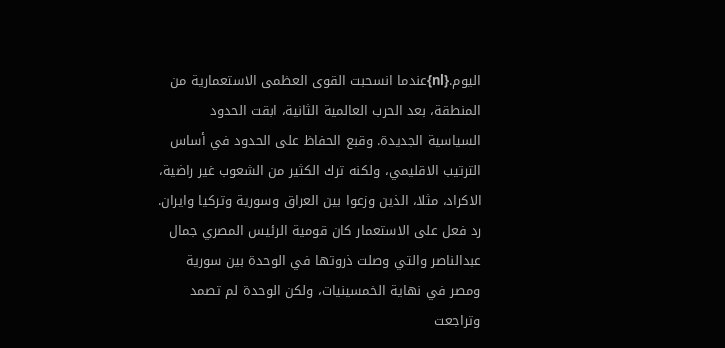اليوم.{nl}عندما انسحبت القوى العظمى الاستعمارية من المنطقة، بعد الحرب العالمية الثانية، ابقت الحدود السياسية الجديدة. وقبع الحفاظ على الحدود في أساس الترتيب الاقليمي، ولكنه ترك الكثير من الشعوب غير راضية، الاكراد، مثلا، الذين وزعوا بين العراق وسورية وتركيا وايران. رد فعل على الاستعمار كان قومية الرئيس المصري جمال عبدالناصر والتي وصلت ذروتها في الوحدة بين سورية ومصر في نهاية الخمسينيات، ولكن الوحدة لم تصمد وتراجعت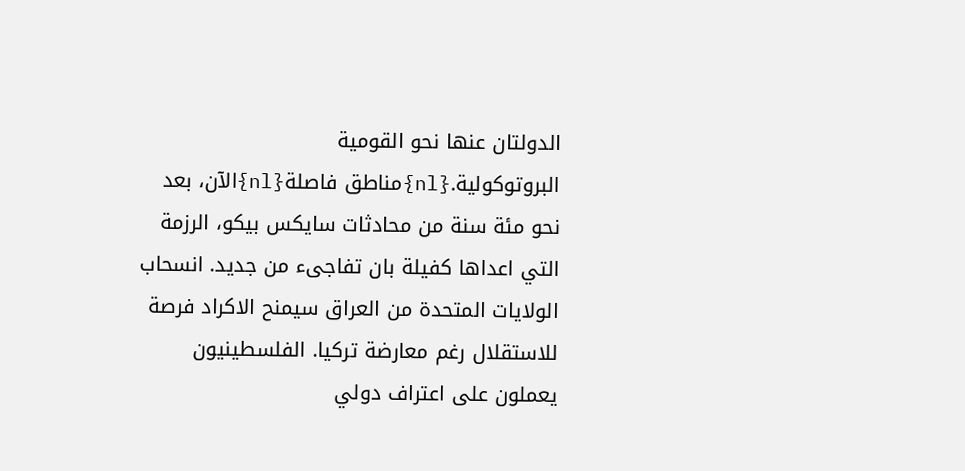الدولتان عنها نحو القومية البروتوكولية.{nl}مناطق فاصلة{nl}الآن، بعد نحو مئة سنة من محادثات سايكس بيكو، الرزمة التي اعداها كفيلة بان تفاجىء من جديد. انسحاب الولايات المتحدة من العراق سيمنح الاكراد فرصة للاستقلال رغم معارضة تركيا. الفلسطينيون يعملون على اعتراف دولي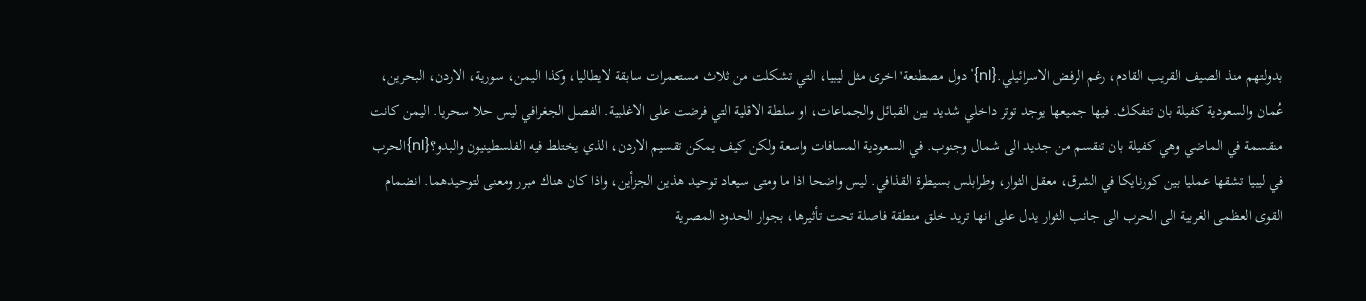بدولتهم منذ الصيف القريب القادم، رغم الرفض الاسرائيلي.{nl}'دول مصطنعة' اخرى مثل ليبيا، التي تشكلت من ثلاث مستعمرات سابقة لايطاليا، وكذا اليمن، سورية، الاردن، البحرين، عُمان والسعودية كفيلة بان تتفكك. فيها جميعها يوجد توتر داخلي شديد بين القبائل والجماعات، او سلطة الاقلية التي فرضت على الاغلبية. الفصل الجغرافي ليس حلا سحريا. اليمن كانت منقسمة في الماضي وهي كفيلة بان تنقسم من جديد الى شمال وجنوب. في السعودية المسافات واسعة ولكن كيف يمكن تقسيم الاردن، الذي يختلط فيه الفلسطينيون والبدو؟{nl}الحرب في ليبيا تشقها عمليا بين كورنايكا في الشرق، معقل الثوار، وطرابلس بسيطرة القذافي. ليس واضحا اذا ما ومتى سيعاد توحيد هذين الجزأين، واذا كان هناك مبرر ومعنى لتوحيدهما. انضمام القوى العظمى الغربية الى الحرب الى جانب الثوار يدل على انها تريد خلق منطقة فاصلة تحت تأثيرها، بجوار الحدود المصرية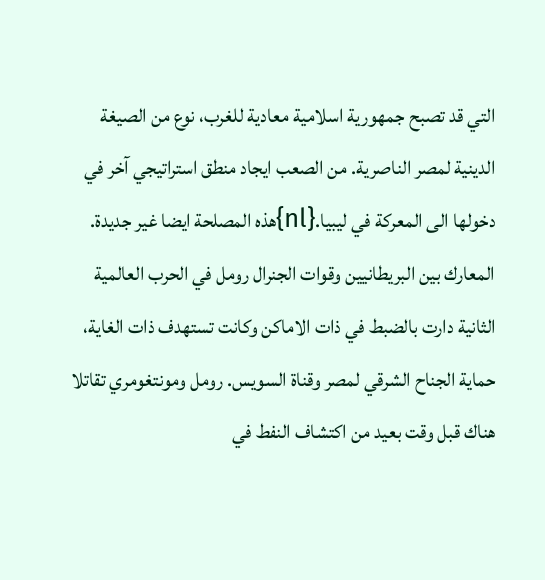التي قد تصبح جمهورية اسلامية معادية للغرب، نوع من الصيغة الدينية لمصر الناصرية. من الصعب ايجاد منطق استراتيجي آخر في دخولها الى المعركة في ليبيا.{nl}هذه المصلحة ايضا غير جديدة. المعارك بين البريطانيين وقوات الجنرال رومل في الحرب العالمية الثانية دارت بالضبط في ذات الاماكن وكانت تستهدف ذات الغاية، حماية الجناح الشرقي لمصر وقناة السويس. رومل ومونتغومري تقاتلا هناك قبل وقت بعيد من اكتشاف النفط في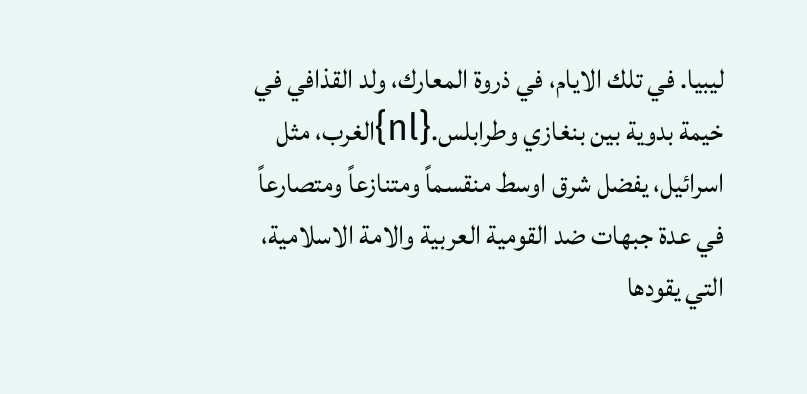ليبيا. في تلك الايام، في ذروة المعارك، ولد القذافي في خيمة بدوية بين بنغازي وطرابلس.{nl}الغرب، مثل اسرائيل، يفضل شرق اوسط منقسماً ومتنازعاً ومتصارعاً في عدة جبهات ضد القومية العربية والامة الاسلامية، التي يقودها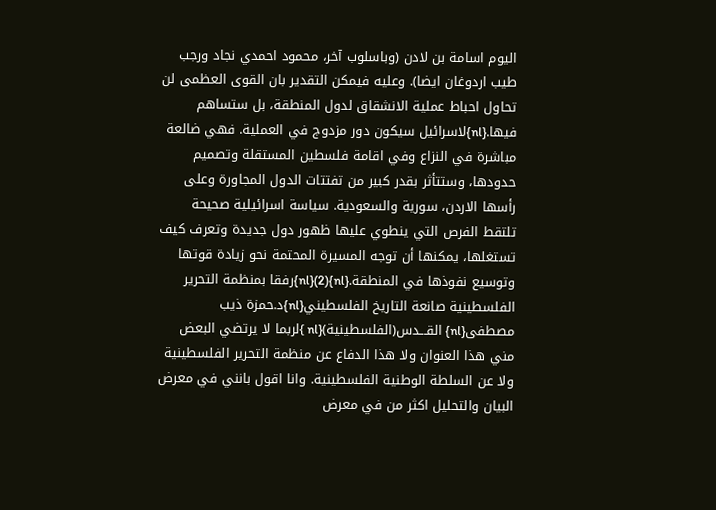اليوم اسامة بن لادن (وباسلوب آخر، محمود احمدي نجاد ورجب طيب اردوغان ايضا). وعليه فيمكن التقدير بان القوى العظمى لن تحاول احباط عملية الانشقاق لدول المنطقة، بل ستساهم فيها.{nl}لاسرائيل سيكون دور مزدوج في العملية. فهي ضالعة مباشرة في النزاع وفي اقامة فلسطين المستقلة وتصميم حدودها، وستتأثر بقدر كبير من تفتتات الدول المجاورة وعلى رأسها الاردن، سورية والسعودية. سياسة اسرائيلية صحيحة تلتقط الفرص التي ينطوي عليها ظهور دول جديدة وتعرف كيف تستغلها، يمكنها أن توجه المسيرة المحتمة نحو زيادة قوتها وتوسيع نفوذها في المنطقة.{nl}(2){nl}رفقا بمنظمة التحرير الفلسطينية صانعة التاريخ الفلسطيني{nl}د.حمزة ذيب مصطفى{nl} القـــدس(الفلسطينية){nl }لربما لا يرتضي البعض مني هذا العنوان ولا هذا الدفاع عن منظمة التحرير الفلسطينية ولا عن السلطة الوطنية الفلسطينية. وانا اقول بانني في معرض البيان والتحليل اكثر من في معرض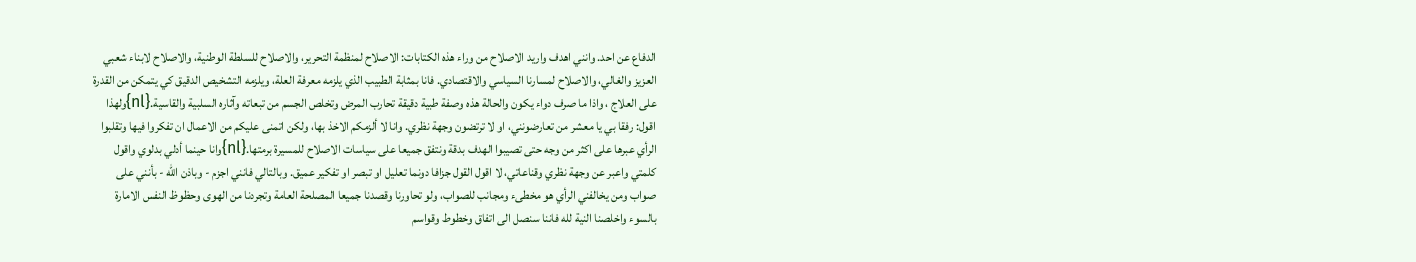الدفاع عن احد. وانني اهدف واريد الاصلاح من وراء هذه الكتابات: الاصلاح لمنظمة التحرير، والاصلاح للسلطة الوطنية، والاصلاح لابناء شعبي العزيز والغالي، والاصلاح لمسارنا السياسي والاقتصادي. فانا بمثابة الطبيب الذي يلزمه معرفة العلة، ويلزمه التشخيص الدقيق كي يتمكن من القدرة على العلاج ، واذا ما صرف دواء يكون والحالة هذه وصفة طبية دقيقة تحارب المرض وتخلص الجسم من تبعاته وآثاره السلبية والقاسية.{nl}ولهذا اقول: رفقا بي يا معشر من تعارضونني، او لا ترتضون وجهة نظري. وانا لا ألزمكم الاخذ بها، ولكن اتمنى عليكم من الاعمال ان تفكروا فيها وتقلبوا الرأي عبرها على اكثر من وجه حتى تصيبوا الهدف بدقة ونتفق جميعا على سياسات الاصلاح للمسيرة برمتها.{nl}وانا حينما أدلي بدلوي واقول كلمتي واعبر عن وجهة نظري وقناعاتي، لا اقول القول جزافا دونما تعليل او تبصر او تفكير عميق. وبالتالي فانني اجزم - وباذن الله - بأنني على صواب ومن يخالفني الرأي هو مخطىء ومجانب للصواب، ولو تحاورنا وقصدنا جميعا المصلحة العامة وتجردنا من الهوى وحظوظ النفس الامارة بالسوء واخلصنا النية لله فاننا سنصل الى اتفاق وخطوط وقواسم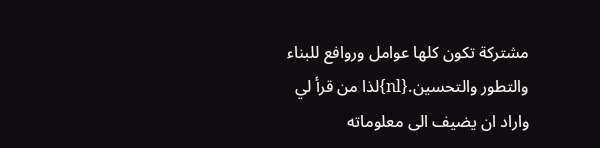مشتركة تكون كلها عوامل وروافع للبناء والتطور والتحسين.{nl}لذا من قرأ لي واراد ان يضيف الى معلوماته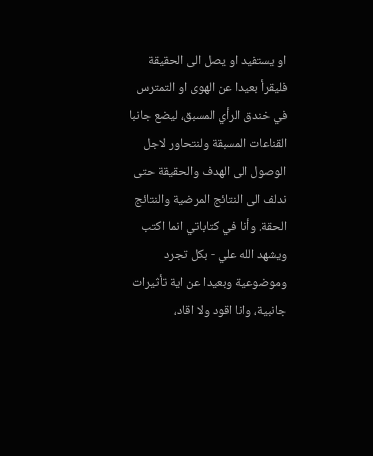او يستفيد او يصل الى الحقيقة فليقرأ بعيدا عن الهوى او التمترس في خندق الرأي المسبق، ليضع جانبا القناعات المسبقة ولنتحاور لاجل الوصول الى الهدف والحقيقة حتى ندلف الى النتائج المرضية والنتائج الحقة. وأنا في كتاباتي انما اكتب ويشهد الله علي - بكل تجرد وموضوعية وبعيدا عن اية تأثيرات جانبية، وانا اقود ولا اقاد،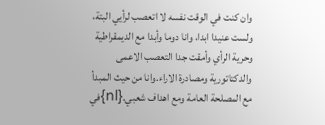وان كنت في الوقت نفسه لا اتعصب لرأيي البتة، ولست عنيدا ابدا، وانا دوما وأبدا مع الديمقراطية وحرية الرأي وأمقت جدا التعصب الاعمى والدكتاتورية ومصادرة الاراء.وانا من حيث المبدأ مع المصلحة العامة ومع اهداف شعبي.{nl}في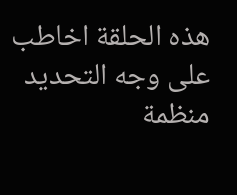هذه الحلقة اخاطب على وجه التحديد منظمة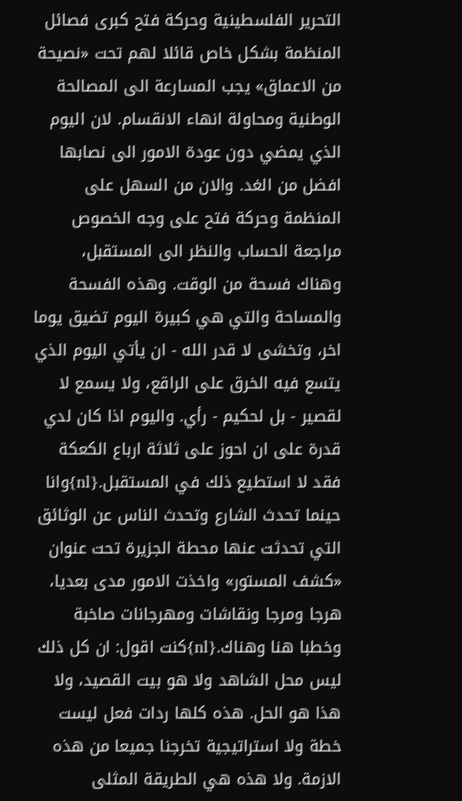التحرير الفلسطينية وحركة فتح كبرى فصائل المنظمة بشكل خاص قائلا لهم تحت «نصيحة من الاعماق» يجب المسارعة الى المصالحة الوطنية ومحاولة انهاء الانقسام. لان اليوم الذي يمضي دون عودة الامور الى نصابها افضل من الغد. والان من السهل على المنظمة وحركة فتح على وجه الخصوص مراجعة الحساب والنظر الى المستقبل، وهناك فسحة من الوقت. وهذه الفسحة والمساحة والتي هي كبيرة اليوم تضيق يوما اخر، وتخشى لا قدر الله - ان يأتي اليوم الذي يتسع فيه الخرق على الراقع، ولا يسمع لا لقصير - بل لحكيم - رأي. واليوم اذا كان لدي قدرة على ان احوز على ثلاثة ارباع الكعكة فقد لا استطيع ذلك في المستقبل.{nl}وانا حينما تحدث الشارع وتحدث الناس عن الوثائق التي تحدثت عنها محطة الجزيرة تحت عنوان «كشف المستور» واخذت الامور مدى بعديا، هرجا ومرجا ونقاشات ومهرجانات صاخبة وخطبا هنا وهناك.{nl}كنت اقول: ان كل ذلك ليس محل الشاهد ولا هو بيت القصيد، ولا هذا هو الحل. هذه كلها ردات فعل ليست خطة ولا استراتيجية تخرجنا جميعا من هذه الازمة. ولا هذه هي الطريقة المثلى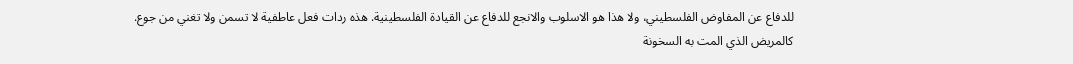للدفاع عن المفاوض الفلسطيني، ولا هذا هو الاسلوب والانجع للدفاع عن القيادة الفلسطينية. هذه ردات فعل عاطفية لا تسمن ولا تغني من جوع. كالمريض الذي المت به السخونة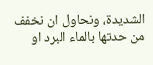الشديدة، ونحاول ان نخفف من حدتها بالماء البرد او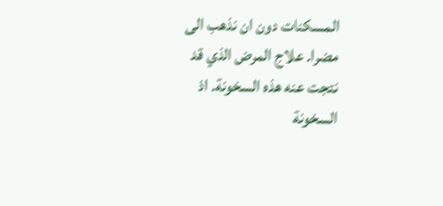المسكنات دون ان نذهب الى مضرا. علاج المرض الذي قد نتجت عنه هذه السخونة. اذ السخونة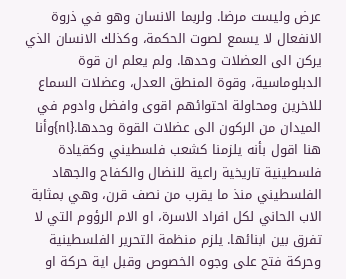عرض وليست مرضا. ولربما الانسان وهو في ذروة الانفعال لا يسمع لصوت الحكمة، وكذلك الانسان الذي يركن الى العضلات وحدها. ولم يعلم ان قوة الدبلوماسية، وقوة المنطق العدل، وعضلات السماع للاخرين ومحاولة احتوائهم اقوى وافضل وادوم في الميدان من الركون الى عضلات القوة وحدها.{nl}وأنا هنا اقول بأنه يلزمنا كشعب فلسطيني وكقيادة فلسطينية تاريخية راعية للنضال والكفاح والجهاد الفلسطيني منذ ما يقرب من نصف قرن، وهي بمثابة الاب الحاني لكل افراد الاسرة، او الام الرؤوم التي لا تفرق بين ابنائها. يلزم منظمة التحرير الفلسطينية وحركة فتح على وجوه الخصوص وقبل اية حركة او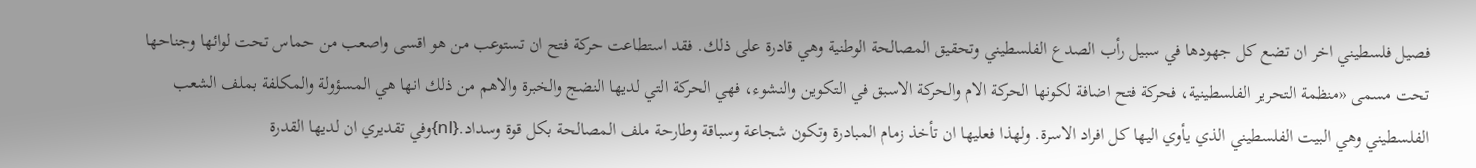فصيل فلسطيني اخر ان تضع كل جهودها في سبيل رأب الصدع الفلسطيني وتحقيق المصالحة الوطنية وهي قادرة على ذلك. فقد استطاعت حركة فتح ان تستوعب من هو اقسى واصعب من حماس تحت لوائها وجناحها تحت مسمى «منظمة التحرير الفلسطينية، فحركة فتح اضافة لكونها الحركة الام والحركة الاسبق في التكوين والنشوء، فهي الحركة التي لديها النضج والخبرة والاهم من ذلك انها هي المسؤولة والمكلفة بملف الشعب الفلسطيني وهي البيت الفلسطيني الذي يأوي اليها كل افراد الاسرة. ولهذا فعليها ان تأخذ زمام المبادرة وتكون شجاعة وسباقة وطارحة ملف المصالحة بكل قوة وسداد.{nl}وفي تقديري ان لديها القدرة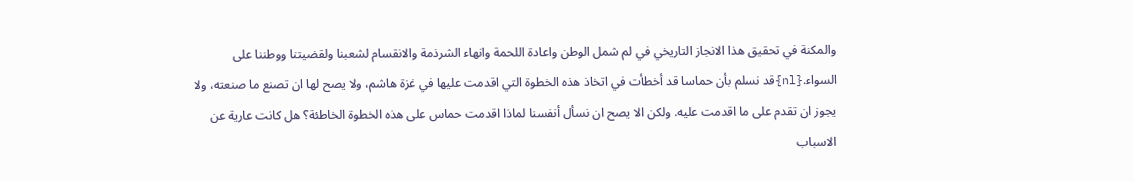والمكنة في تحقيق هذا الانجاز التاريخي في لم شمل الوطن واعادة اللحمة وانهاء الشرذمة والانقسام لشعبنا ولقضيتنا ووطننا على السواء.{nl}قد نسلم بأن حماسا قد أخطأت في اتخاذ هذه الخطوة التي اقدمت عليها في غزة هاشم، ولا يصح لها ان تصنع ما صنعته، ولا يجوز ان تقدم على ما اقدمت عليه. ولكن الا يصح ان نسأل أنفسنا لماذا اقدمت حماس على هذه الخطوة الخاطئة؟ هل كانت عارية عن الاسباب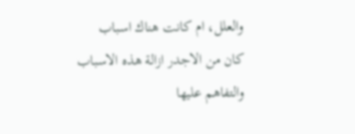والعلل، ام كانت هناك اسباب كان من الاجدر ازالة هذه الاسباب والتفاهم عليها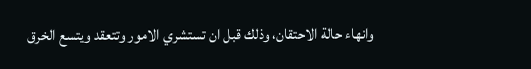وانهاء حالة الاحتقان، وذلك قبل ان تستشري الامور وتتعقد ويتسع الخرق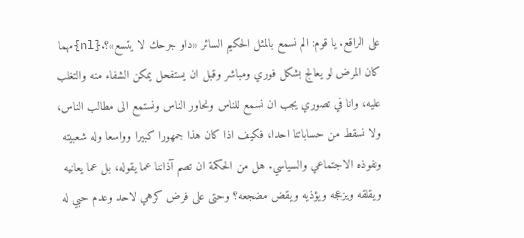على الراقع. يا قوم: الم نسمع بالمثل الحكيم السائر «داو جرحك لا يتسع»؟.{nl}مهما كان المرض لو يعالج بشكل فوري ومباشر وقبل ان يستفحل يمكن الشفاء منه والتغلب عليه، وانا في تصوري يجب ان نسمع للناس ونحاور الناس ونستمع الى مطالب الناس، ولا نسقط من حساباتنا احدا، فكيف اذا كان هذا جمهورا كبيرا وواسعا وله شعبيته ونفوذه الاجتماعي والسياسي. هل من الحكمة ان تصم آذاننا عما يقوله، بل عما يعانيه ويقلقه ويزعجه ويؤذيه ويقض مضجعه؟ وحتى على فرض كرهي لاحد وعدم حبي له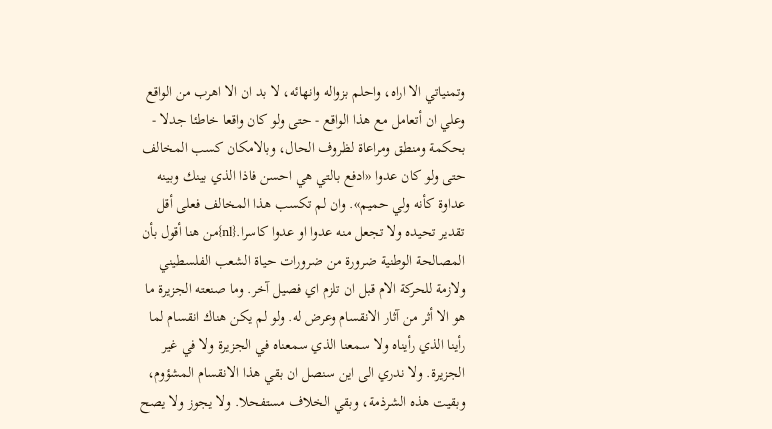وتمنياتي الا اراه، واحلم بزواله وانهائه، لا بد ان الا اهرب من الواقع وعلي ان أتعامل مع هذا الواقع - حتى ولو كان واقعا خاطئا جدلا - بحكمة ومنطق ومراعاة لظروف الحال، وبالامكان كسب المخالف حتى ولو كان عدوا «ادفع بالتي هي احسن فاذا الذي بينك وبينه عداوة كأنه ولي حميم». وان لم تكسب هذا المخالف فعلى أقل تقدير تحيده ولا تجعل منه عدوا او عدوا كاسرا.{nl}من هنا أقول بأن المصالحة الوطنية ضرورة من ضرورات حياة الشعب الفلسطيني ولازمة للحركة الام قبل ان تلزم اي فصيل آخر. وما صنعته الجزيرة ما هو الا أثر من آثار الانقسام وعرض له. ولو لم يكن هناك انقسام لما رأينا الذي رأيناه ولا سمعنا الذي سمعناه في الجزيرة ولا في غير الجزيرة. ولا ندري الى اين سنصل ان بقي هذا الانقسام المشؤوم، وبقيت هذه الشرذمة، وبقي الخلاف مستفحلا. ولا يجوز ولا يصح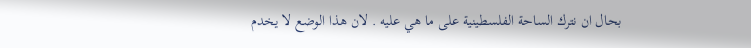بحال ان نترك الساحة الفلسطينية على ما هي عليه . لان هذا الوضع لا يخدم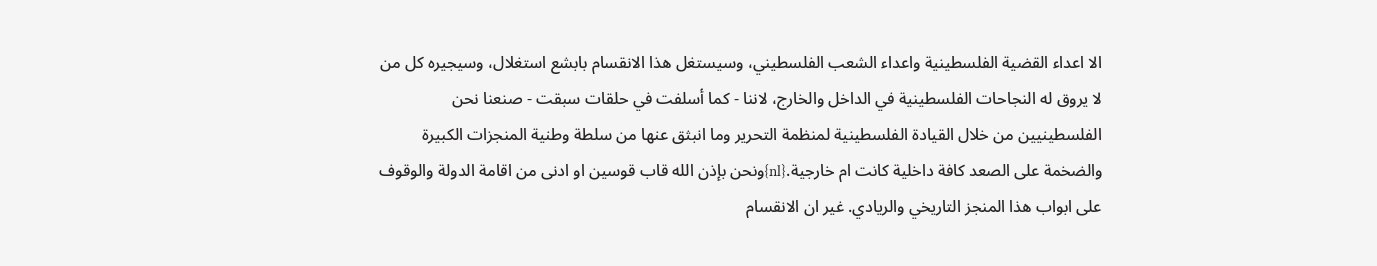الا اعداء القضية الفلسطينية واعداء الشعب الفلسطيني، وسيستغل هذا الانقسام بابشع استغلال، وسيجيره كل من لا يروق له النجاحات الفلسطينية في الداخل والخارج، لاننا - كما أسلفت في حلقات سبقت - صنعنا نحن الفلسطينيين من خلال القيادة الفلسطينية لمنظمة التحرير وما انبثق عنها من سلطة وطنية المنجزات الكبيرة والضخمة على الصعد كافة داخلية كانت ام خارجية.{nl}ونحن بإذن الله قاب قوسين او ادنى من اقامة الدولة والوقوف على ابواب هذا المنجز التاريخي والريادي. غير ان الانقسام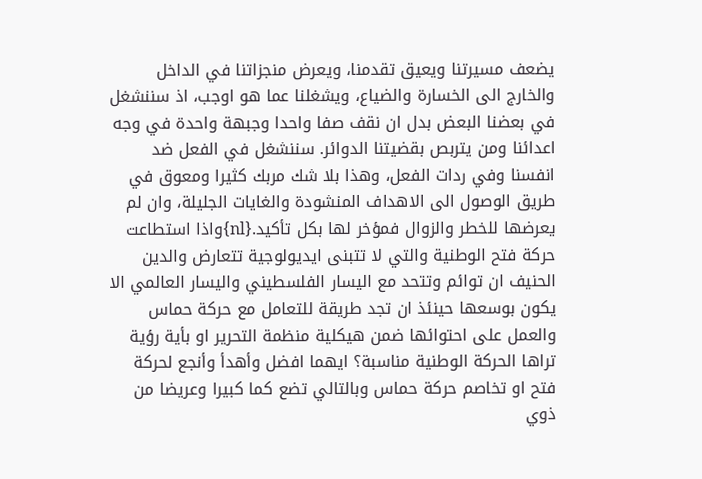يضعف مسيرتنا ويعيق تقدمنا، ويعرض منجزاتنا في الداخل والخارج الى الخسارة والضياع، ويشغلنا عما هو اوجب، اذ سننشغل في بعضنا البعض بدل ان نقف صفا واحدا وجبهة واحدة في وجه اعدائنا ومن يتربص بقضيتنا الدوائر. سننشغل في الفعل ضد انفسنا وفي ردات الفعل، وهذا بلا شك مربك كثيرا ومعوق في طريق الوصول الى الاهداف المنشودة والغايات الجليلة، وان لم يعرضها للخطر والزوال فمؤخر لها بكل تأكيد.{nl}واذا استطاعت حركة فتح الوطنية والتي لا تتبنى ايديولوجية تتعارض والدين الحنيف ان توائم وتتحد مع اليسار الفلسطيني واليسار العالمي الا يكون بوسعها حينئذ ان تجد طريقة للتعامل مع حركة حماس والعمل على احتوائها ضمن هيكلية منظمة التحرير او بأية رؤية تراها الحركة الوطنية مناسبة؟ ايهما افضل وأهدأ وأنجع لحركة فتح او تخاصم حركة حماس وبالتالي تضع كما كبيرا وعريضا من ذوي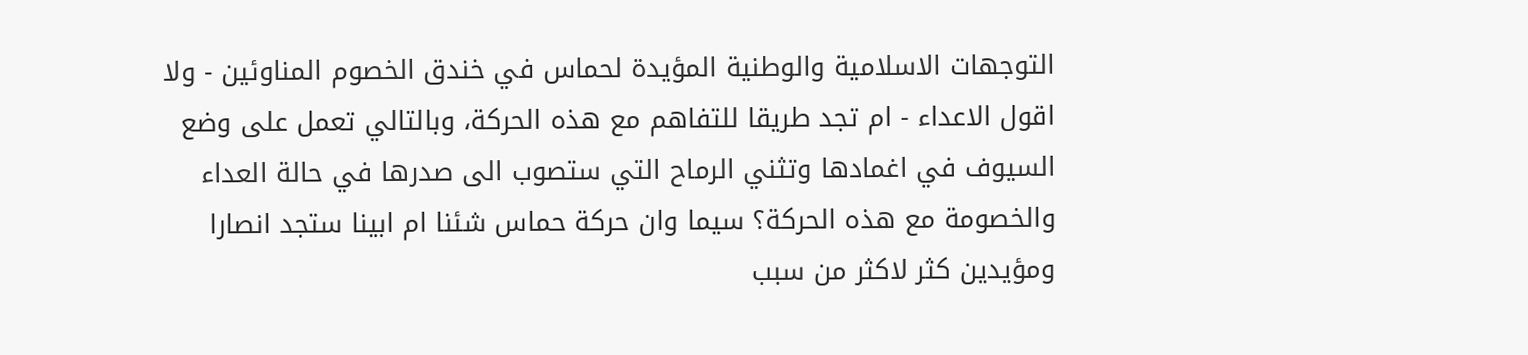التوجهات الاسلامية والوطنية المؤيدة لحماس في خندق الخصوم المناوئين - ولا اقول الاعداء - ام تجد طريقا للتفاهم مع هذه الحركة، وبالتالي تعمل على وضع السيوف في اغمادها وتثني الرماح التي ستصوب الى صدرها في حالة العداء والخصومة مع هذه الحركة؟ سيما وان حركة حماس شئنا ام ابينا ستجد انصارا ومؤيدين كثر لاكثر من سبب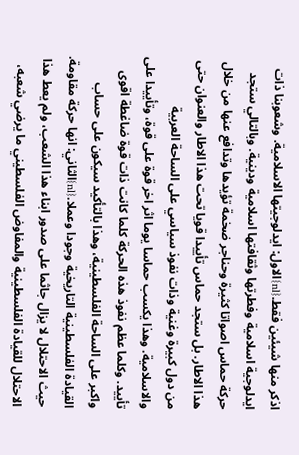اذكر منها شيئين فقط.{nl}الاول: ايدلوجيتها الاسلامية. وشعوبنا ذات ايدلوجية اسلامية وفطرتها وثقافتها اسلامية ودينية. وبالتالي ستجد حركة حماس اصواتا كثيرة وحناجر ضخمة تؤيدها وتدافع عنها من خلال هذا الاطار. بل ستجد حماس تأييدا قويا تحت هذا الاطار والعنوان حتى من دول كبيرة وغنية وذات نفوذ سياسي على الساحة العربية والاسلامية. وهذا يكسب حماسا يوما اثر اخر قوة على قوة، وتأييدا على تأييد. وكلما عظم نفوذ هذه الحركة كلما كانت ذات قوة ضاغطة اقوى واكبر على الساحة الفلسطينية، وهذا بالتأكيد سيكون على حساب القيادة الفلسطينية التاريخية وجودا وعملا.{nl}الثاني: انها حركة مقاومة. حيث الاحتلال لا يزال جاثما على صدور ابناء هذا الشعب، ولم يعط هذا الاحتلال للقيادة الفلسطينية والمفاوض الفلسطيني ما يرضي شعبه،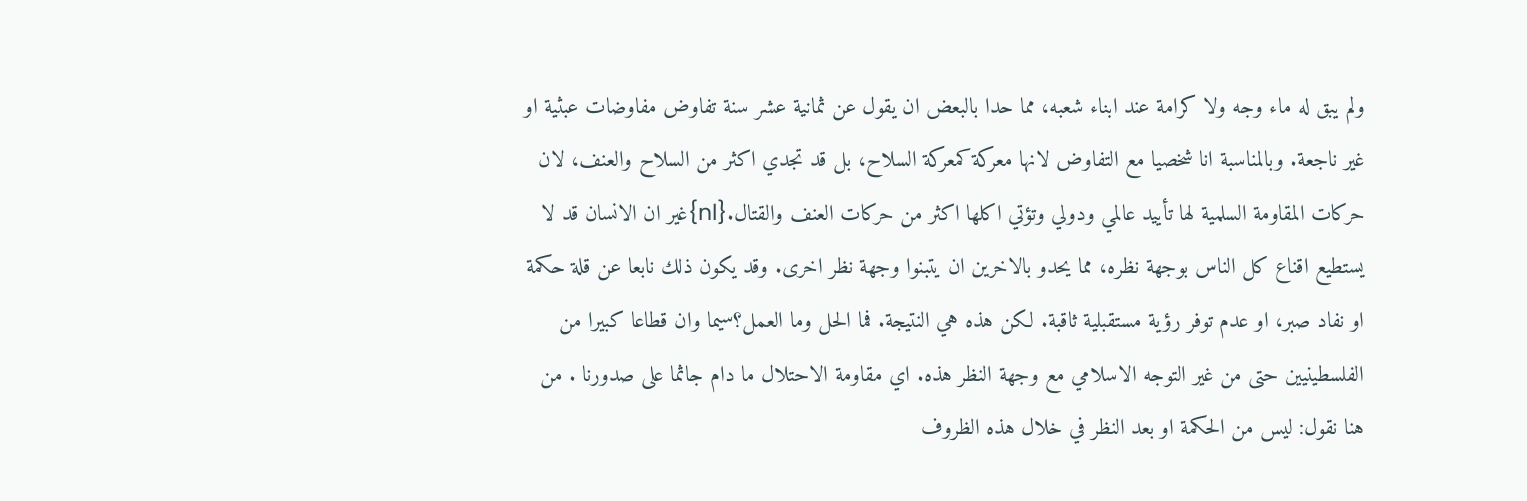ولم يبق له ماء وجه ولا كرامة عند ابناء شعبه، مما حدا بالبعض ان يقول عن ثمانية عشر سنة تفاوض مفاوضات عبثية او غير ناجعة. وبالمناسبة انا شخصيا مع التفاوض لانها معركة كمعركة السلاح، بل قد تجدي اكثر من السلاح والعنف، لان حركات المقاومة السلمية لها تأييد عالمي ودولي وتؤتي اكلها اكثر من حركات العنف والقتال.{nl}غير ان الانسان قد لا يستطيع اقناع كل الناس بوجهة نظره، مما يحدو بالاخرين ان يتبنوا وجهة نظر اخرى. وقد يكون ذلك نابعا عن قلة حكمة او نفاد صبر، او عدم توفر رؤية مستقبلية ثاقبة. لكن هذه هي النتيجة. فما الحل وما العمل؟سيما وان قطاعا كبيرا من الفلسطينيين حتى من غير التوجه الاسلامي مع وجهة النظر هذه. اي مقاومة الاحتلال ما دام جاثما على صدورنا . من هنا نقول: ليس من الحكمة او بعد النظر في خلال هذه الظروف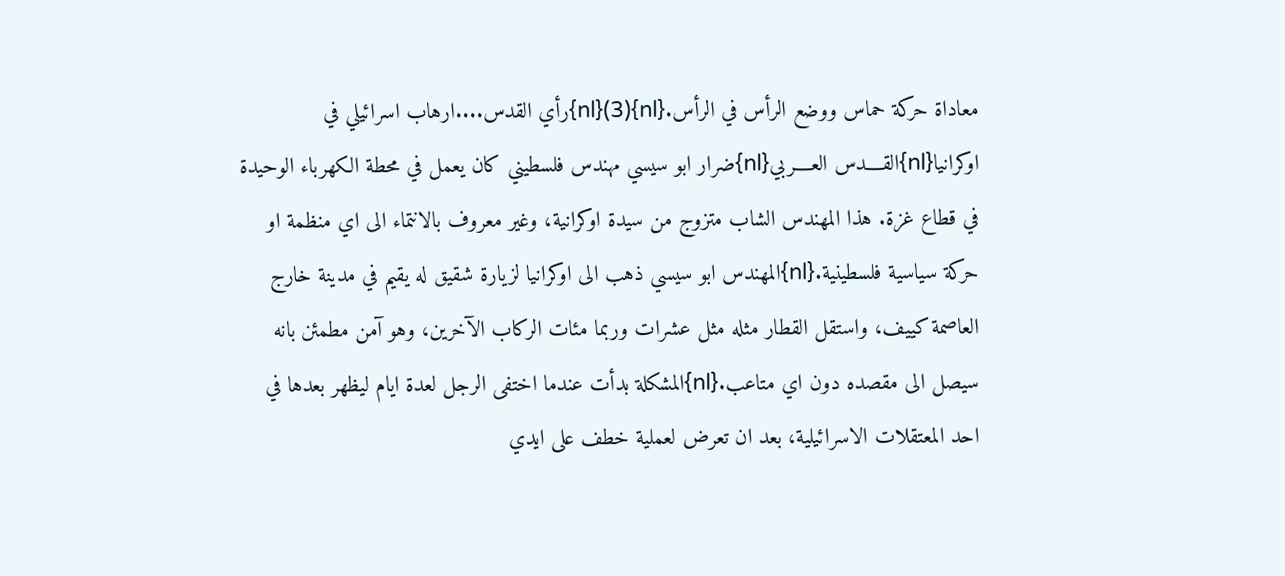معاداة حركة حماس ووضع الرأس في الرأس.{nl}(3){nl}رأي القدس....ارهاب اسرائيلي في اوكرانيا{nl}القــــدس العــــربي{nl}ضرار ابو سيسي مهندس فلسطيني كان يعمل في محطة الكهرباء الوحيدة في قطاع غزة. هذا المهندس الشاب متزوج من سيدة اوكرانية، وغير معروف بالانتماء الى اي منظمة او حركة سياسية فلسطينية.{nl}المهندس ابو سيسي ذهب الى اوكرانيا لزيارة شقيق له يقيم في مدينة خارج العاصمة كييف، واستقل القطار مثله مثل عشرات وربما مئات الركاب الآخرين، وهو آمن مطمئن بانه سيصل الى مقصده دون اي متاعب.{nl}المشكلة بدأت عندما اختفى الرجل لعدة ايام ليظهر بعدها في احد المعتقلات الاسرائيلية، بعد ان تعرض لعملية خطف على ايدي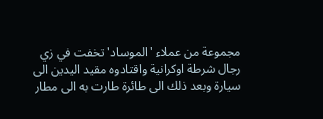مجموعة من عملاء 'الموساد' تخفت في زي رجال شرطة اوكرانية واقتادوه مقيد اليدين الى سيارة وبعد ذلك الى طائرة طارت به الى مطار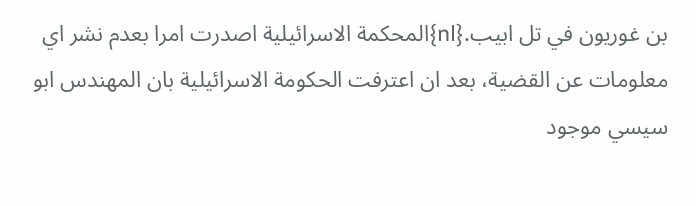بن غوريون في تل ابيب.{nl}المحكمة الاسرائيلية اصدرت امرا بعدم نشر اي معلومات عن القضية، بعد ان اعترفت الحكومة الاسرائيلية بان المهندس ابو سيسي موجود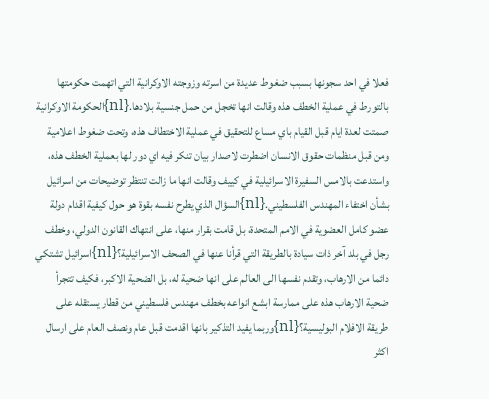فعلا في احد سجونها بسبب ضغوط عديدة من اسرته وزوجته الاوكرانية التي اتهمت حكومتها بالتورط في عملية الخطف هذه وقالت انها تخجل من حمل جنسية بلادها.{nl}الحكومة الاوكرانية صمتت لعدة ايام قبل القيام باي مساع للتحقيق في عملية الاختطاف هذه، وتحت ضغوط اعلامية ومن قبل منظمات حقوق الانسان اضطرت لاصدار بيان تنكر فيه اي دور لها بعملية الخطف هذه، واستدعت بالامس السفيرة الاسرائيلية في كييف وقالت انها ما زالت تنتظر توضيحات من اسرائيل بشأن اختفاء المهندس الفلسطيني.{nl}السؤال الذي يطرح نفسه بقوة هو حول كيفية اقدام دولة عضو كامل العضوية في الامم المتحدة، بل قامت بقرار منها، على انتهاك القانون الدولي، وخطف رجل في بلد آخر ذات سيادة بالطريقة التي قرأنا عنها في الصحف الاسرائيلية؟{nl}اسرائيل تشتكي دائما من الارهاب، وتقدم نفسها الى العالم على انها ضحية له، بل الضحية الاكبر، فكيف تتجرأ ضحية الارهاب هذه على ممارسة ابشع انواعه بخطف مهندس فلسطيني من قطار يستقله على طريقة الافلام البوليسية؟{nl}وربما يفيد التذكير بانها اقدمت قبل عام ونصف العام على ارسال اكثر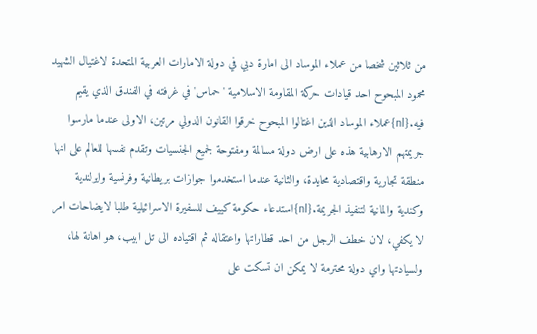من ثلاثين شخصا من عملاء الموساد الى امارة دبي في دولة الامارات العربية المتحدة لاغتيال الشهيد محمود المبحوح احد قيادات حركة المقاومة الاسلامية 'حماس' في غرفته في الفندق الذي يقيم فيه.{nl}عملاء الموساد الذين اغتالوا المبحوح خرقوا القانون الدولي مرتين، الاولى عندما مارسوا جريمتهم الارهابية هذه على ارض دولة مسالمة ومفتوحة لجميع الجنسيات وتقدم نفسها للعالم على انها منطقة تجارية واقتصادية محايدة، والثانية عندما استخدموا جوازات بريطانية وفرنسية وايرلندية وكندية والمانية لتنفيذ الجريمة.{nl}استدعاء حكومة كييف للسفيرة الاسرائيلية طلبا لايضاحات امر لا يكفي، لان خطف الرجل من احد قطاراتها واعتقاله ثم اقتياده الى تل ابيب، هو اهانة لها، ولسيادتها واي دولة محترمة لا يمكن ان تسكت على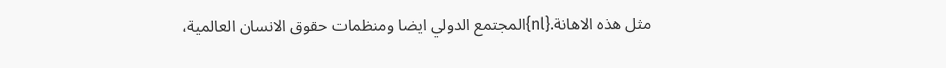مثل هذه الاهانة.{nl}المجتمع الدولي ايضا ومنظمات حقوق الانسان العالمية،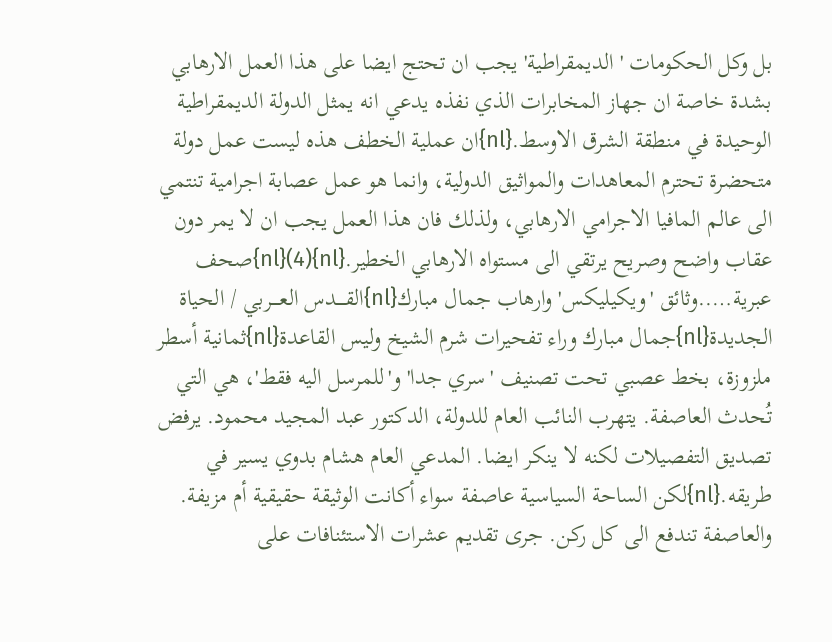بل وكل الحكومات 'الديمقراطية' يجب ان تحتج ايضا على هذا العمل الارهابي بشدة خاصة ان جهاز المخابرات الذي نفذه يدعي انه يمثل الدولة الديمقراطية الوحيدة في منطقة الشرق الاوسط.{nl}ان عملية الخطف هذه ليست عمل دولة متحضرة تحترم المعاهدات والمواثيق الدولية، وانما هو عمل عصابة اجرامية تنتمي الى عالم المافيا الاجرامي الارهابي، ولذلك فان هذا العمل يجب ان لا يمر دون عقاب واضح وصريح يرتقي الى مستواه الارهابي الخطير.{nl}(4){nl}صحف عبرية…..وثائق 'ويكيليكس' وارهاب جمال مبارك{nl}القــــدس العــــربي / الحياة الجديدة{nl}جمال مبارك وراء تفحيرات شرم الشيخ وليس القاعدة{nl}ثمانية أسطر ملزوزة، بخط عصبي تحت تصنيف 'سري جدا' و'للمرسل اليه فقط'، هي التي تُحدث العاصفة. يتهرب النائب العام للدولة، الدكتور عبد المجيد محمود. يرفض تصديق التفصيلات لكنه لا ينكر ايضا. المدعي العام هشام بدوي يسير في طريقه.{nl}لكن الساحة السياسية عاصفة سواء أكانت الوثيقة حقيقية أم مزيفة. والعاصفة تندفع الى كل ركن. جرى تقديم عشرات الاستئنافات على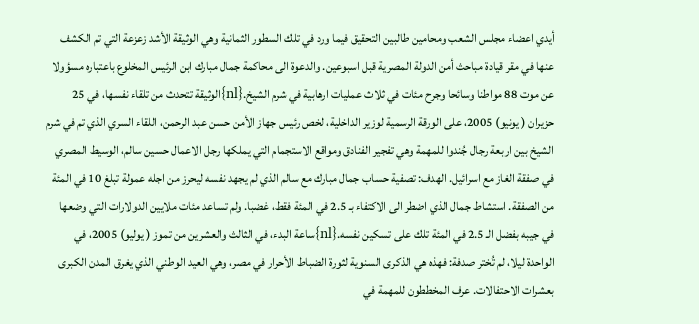أيدي اعضاء مجلس الشعب ومحامين طالبين التحقيق فيما ورد في تلك السطور الثمانية وهي الوثيقة الأشد زعزعة التي تم الكشف عنها في مقر قيادة مباحث أمن الدولة المصرية قبل اسبوعين. والدعوة الى محاكمة جمال مبارك ابن الرئيس المخلوع باعتباره مسؤولا عن موت 88 مواطنا وسائحا وجرح مئات في ثلاث عمليات ارهابية في شرم الشيخ.{nl}الوثيقة تتحدث من تلقاء نفسها، في 25 حزيران ( يونيو) 2005، على الورقة الرسمية لوزير الداخلية، لخص رئيس جهاز الأمن حسن عبد الرحمن، اللقاء السري الذي تم في شرم الشيخ بين اربعة رجال جُندوا للمهمة وهي تفجير الفنادق ومواقع الاستجمام التي يملكها رجل الاعمال حسين سالم، الوسيط المصري في صفقة الغاز مع اسرائيل. الهدف: تصفية حساب جمال مبارك مع سالم الذي لم يجهد نفسه ليحرز من اجله عمولة تبلغ 10 في المئة من الصفقة. استشاط جمال الذي اضطر الى الاكتفاء بـ 2.5 في المئة فقط، غضبا. ولم تساعد مئات ملايين الدولارات التي وضعها في جيبه بفضل الـ 2.5 في المئة تلك على تسكين نفسه.{nl}ساعة البدء، في الثالث والعشرين من تموز ( يوليو) 2005، في الواحدة ليلا، لم تُختر صدفة: فهذه هي الذكرى السنوية لثورة الضباط الأحرار في مصر، وهي العيد الوطني الذي يغرق المدن الكبرى بعشرات الاحتفالات. عرف المخططون للمهمة في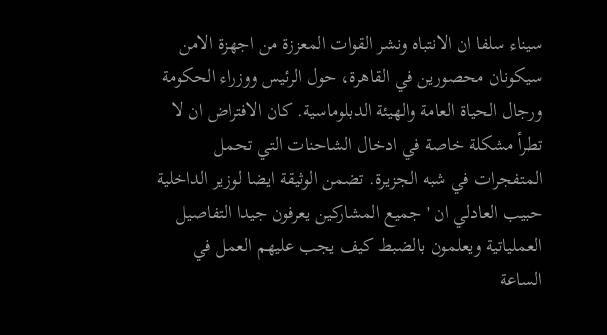سيناء سلفا ان الانتباه ونشر القوات المعززة من اجهزة الامن سيكونان محصورين في القاهرة، حول الرئيس ووزراء الحكومة ورجال الحياة العامة والهيئة الدبلوماسية. كان الافتراض ان لا تطرأ مشكلة خاصة في ادخال الشاحنات التي تحمل المتفجرات في شبه الجزيرة. تضمن الوثيقة ايضا لوزير الداخلية حبيب العادلي ان 'جميع المشاركين يعرفون جيدا التفاصيل العملياتية ويعلمون بالضبط كيف يجب عليهم العمل في الساعة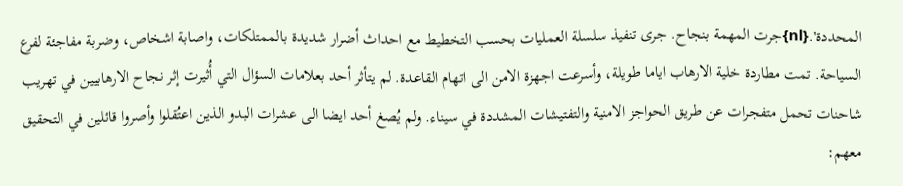المحددة'.{nl}جرت المهمة بنجاح. جرى تنفيذ سلسلة العمليات بحسب التخطيط مع احداث أضرار شديدة بالممتلكات، واصابة اشخاص، وضربة مفاجئة لفرع السياحة. تمت مطاردة خلية الارهاب اياما طويلة، وأسرعت اجهزة الامن الى اتهام القاعدة. لم يتأثر أحد بعلامات السؤال التي أُثيرت إثر نجاح الارهابيين في تهريب شاحنات تحمل متفجرات عن طريق الحواجز الامنية والتفتيشات المشددة في سيناء. ولم يُصغ أحد ايضا الى عشرات البدو الذين اعتُقلوا وأصروا قائلين في التحقيق معهم: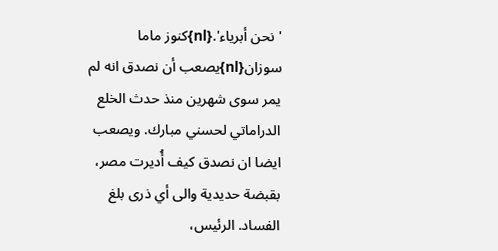'نحن أبرياء'.{nl}كنوز ماما سوزان{nl}يصعب أن نصدق انه لم يمر سوى شهرين منذ حدث الخلع الدراماتي لحسني مبارك. ويصعب ايضا ان نصدق كيف أُديرت مصر، بقبضة حديدية والى أي ذرى بلغ الفساد. الرئيس،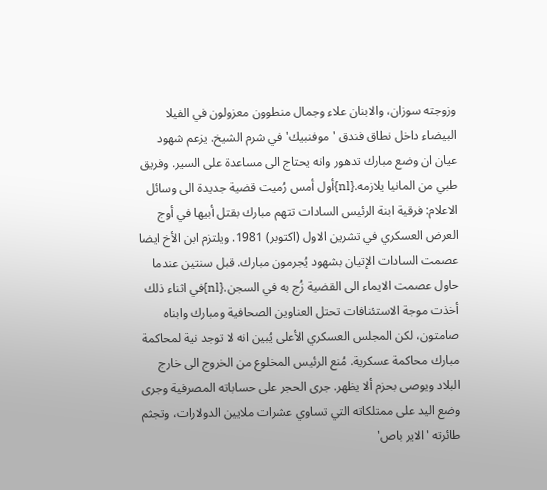وزوجته سوزان، والابنان علاء وجمال منطوون معزولون في الفيلا البيضاء داخل نطاق فندق 'موفنبيك' في شرم الشيخ. يزعم شهود عيان ان وضع مبارك تدهور وانه يحتاج الى مساعدة على السير. وفريق طبي من المانيا يلازمه.{nl}أول أمس رُميت قضية جديدة الى وسائل الاعلام: فرقية ابنة الرئيس السادات تتهم مبارك بقتل أبيها في أوج العرض العسكري في تشرين الاول (اكتوبر) 1981. ويلتزم ابن الأخ ايضا عصمت السادات الإتيان بشهود يُجرمون مبارك. قبل سنتين عندما حاول عصمت الايماء الى القضية زُج به في السجن.{nl}في اثناء ذلك أخذت موجة الاستئنافات تحتل العناوين الصحافية ومبارك وابناه صامتون، لكن المجلس العسكري الأعلى يُبين انه لا توجد نية لمحاكمة مبارك محاكمة عسكرية. مُنع الرئيس المخلوع من الخروج الى خارج البلاد ويوصى بحزم ألا يظهر. جرى الحجر على حساباته المصرفية وجرى وضع اليد على ممتلكاته التي تساوي عشرات ملايين الدولارات، وتجثم طائرته 'الاير باص'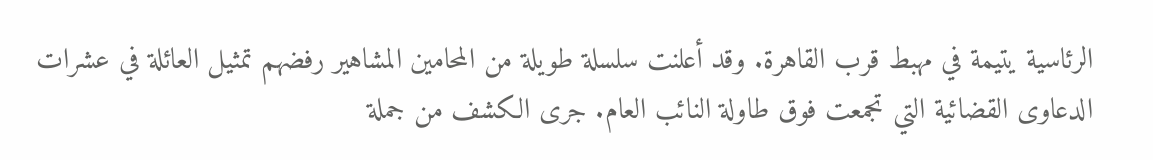الرئاسية يتيمة في مهبط قرب القاهرة. وقد أعلنت سلسلة طويلة من المحامين المشاهير رفضهم تمثيل العائلة في عشرات الدعاوى القضائية التي تجمعت فوق طاولة النائب العام. جرى الكشف من جملة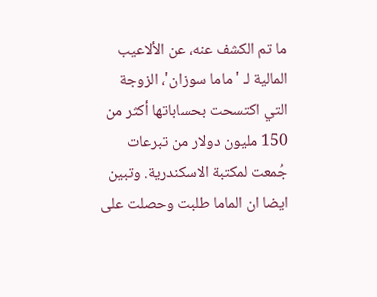ما تم الكشف عنه، عن الألاعيب المالية لـ 'ماما سوزان'، الزوجة التي اكتسحت بحساباتها أكثر من 150 مليون دولار من تبرعات جُمعت لمكتبة الاسكندرية. وتبين ايضا ان الماما طلبت وحصلت على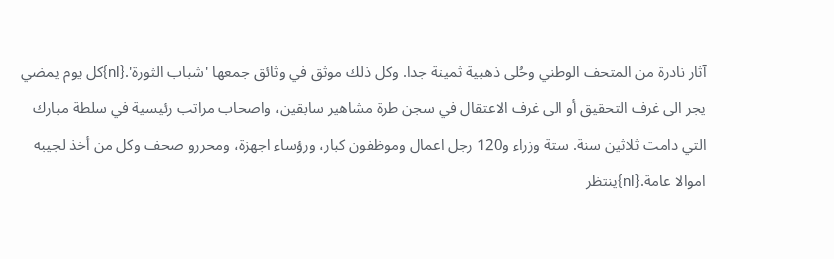آثار نادرة من المتحف الوطني وحُلى ذهبية ثمينة جدا. وكل ذلك موثق في وثائق جمعها 'شباب الثورة'.{nl}كل يوم يمضي يجر الى غرف التحقيق أو الى غرف الاعتقال في سجن طرة مشاهير سابقين، واصحاب مراتب رئيسية في سلطة مبارك التي دامت ثلاثين سنة. ستة وزراء و120 رجل اعمال وموظفون كبار، ورؤساء اجهزة، ومحررو صحف وكل من أخذ لجيبه اموالا عامة.{nl}ينتظر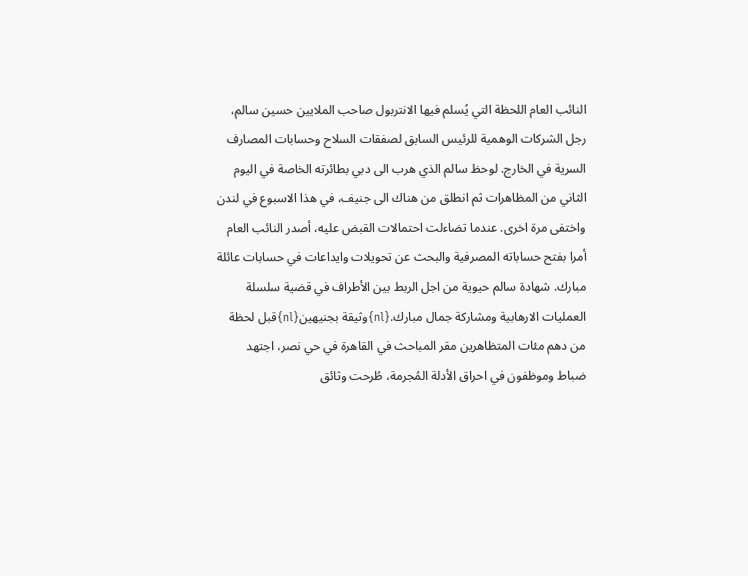النائب العام اللحظة التي يُسلم فيها الانتربول صاحب الملايين حسين سالم، رجل الشركات الوهمية للرئيس السابق لصفقات السلاح وحسابات المصارف السرية في الخارج. لوحظ سالم الذي هرب الى دبي بطائرته الخاصة في اليوم الثاني من المظاهرات ثم انطلق من هناك الى جنيف، في هذا الاسبوع في لندن واختفى مرة اخرى. عندما تضاءلت احتمالات القبض عليه، أصدر النائب العام أمرا بفتح حساباته المصرفية والبحث عن تحويلات وايداعات في حسابات عائلة مبارك. شهادة سالم حيوية من اجل الربط بين الأطراف في قضية سلسلة العمليات الارهابية ومشاركة جمال مبارك.{nl}وثيقة بجنيهين{nl}قبل لحظة من دهم مئات المتظاهرين مقر المباحث في القاهرة في حي نصر، اجتهد ضباط وموظفون في احراق الأدلة المُجرمة، طُرحت وثائق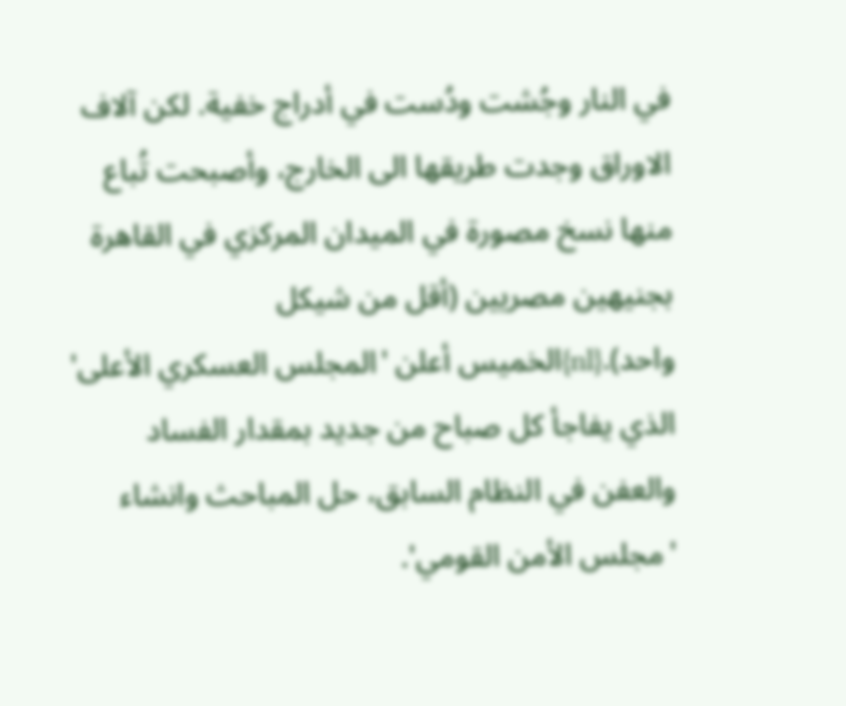في النار وجُشت ودُست في أدراج خفية. لكن آلاف الاوراق وجدت طريقها الى الخارج، وأصبحت تُباع منها نسخ مصورة في الميدان المركزي في القاهرة بجنيهين مصريين (أقل من شيكل واحد).{nl}الخميس أعلن 'المجلس العسكري الأعلى' الذي يفاجأ كل صباح من جديد بمقدار الفساد والعفن في النظام السابق، حل المباحث وانشاء 'مجلس الأمن القومي'.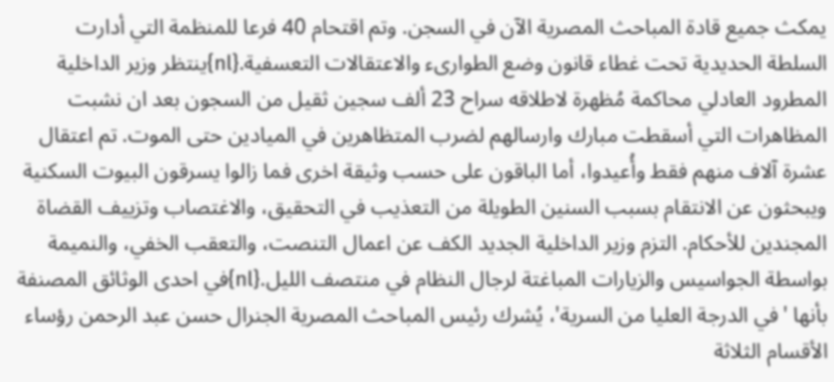يمكث جميع قادة المباحث المصرية الآن في السجن. وتم اقتحام 40 فرعا للمنظمة التي أدارت السلطة الحديدية تحت غطاء قانون وضع الطوارىء والاعتقالات التعسفية.{nl}ينتظر وزير الداخلية المطرود العادلي محاكمة مُظهرة لاطلاقه سراح 23 ألف سجين ثقيل من السجون بعد ان نشبت المظاهرات التي أسقطت مبارك وارسالهم لضرب المتظاهرين في الميادين حتى الموت. تم اعتقال عشرة آلاف منهم فقط وأُعيدوا، أما الباقون على حسب وثيقة اخرى فما زالوا يسرقون البيوت السكنية ويبحثون عن الانتقام بسبب السنين الطويلة من التعذيب في التحقيق، والاغتصاب وتزييف القضاة المجندين للأحكام. التزم وزير الداخلية الجديد الكف عن اعمال التنصت، والتعقب الخفي، والنميمة بواسطة الجواسيس والزيارات المباغتة لرجال النظام في منتصف الليل.{nl}في احدى الوثائق المصنفة بأنها 'في الدرجة العليا من السرية'، يُشرك رئيس المباحث المصرية الجنرال حسن عبد الرحمن رؤساء الأقسام الثلاثة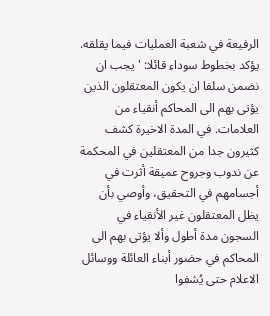الرفيعة في شعبة العمليات فيما يقلقه. يؤكد بخطوط سوداء قائلا: 'يجب ان نضمن سلفا ان يكون المعتقلون الذين يؤتى بهم الى المحاكم أنقياء من العلامات. في المدة الاخيرة كشف كثيرون جدا من المعتقلين في المحكمة عن ندوب وجروح عميقة أثرت في أجسامهم في التحقيق، وأوصي بأن يظل المعتقلون غير الأنقياء في السجون مدة أطول وألا يؤتى بهم الى المحاكم في حضور أبناء العائلة ووسائل الاعلام حتى يُشفوا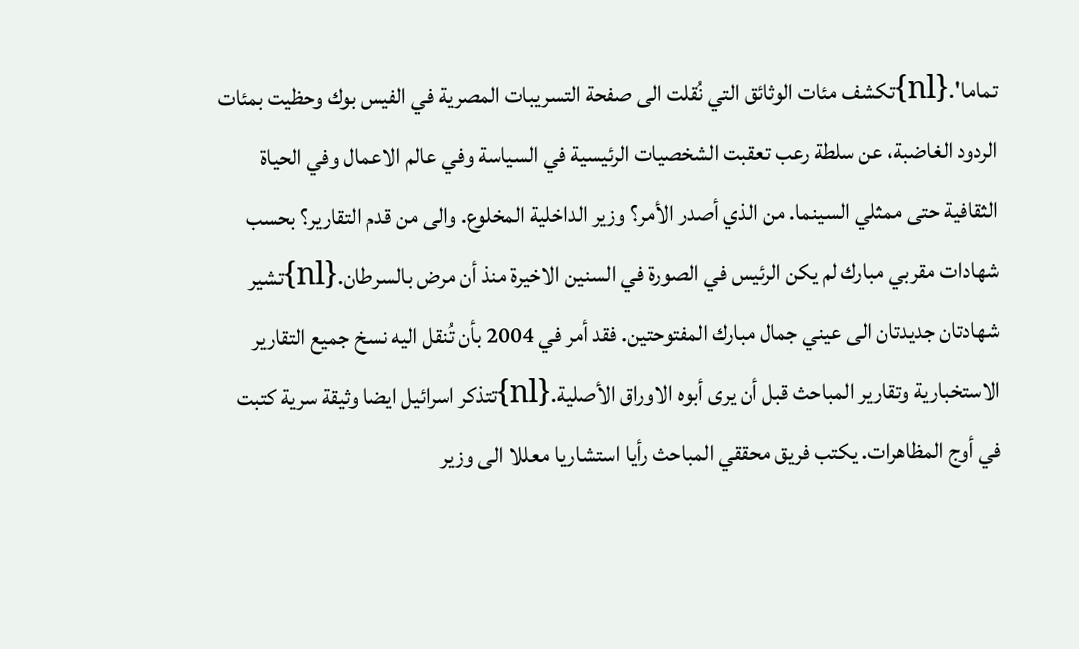تماما'.{nl}تكشف مئات الوثائق التي نُقلت الى صفحة التسريبات المصرية في الفيس بوك وحظيت بمئات الردود الغاضبة، عن سلطة رعب تعقبت الشخصيات الرئيسية في السياسة وفي عالم الاعمال وفي الحياة الثقافية حتى ممثلي السينما. من الذي أصدر الأمر؟ وزير الداخلية المخلوع. والى من قدم التقارير؟ بحسب شهادات مقربي مبارك لم يكن الرئيس في الصورة في السنين الاخيرة منذ أن مرض بالسرطان.{nl}تشير شهادتان جديدتان الى عيني جمال مبارك المفتوحتين. فقد أمر في 2004 بأن تُنقل اليه نسخ جميع التقارير الاستخبارية وتقارير المباحث قبل أن يرى أبوه الاوراق الأصلية.{nl}تتذكر اسرائيل ايضا وثيقة سرية كتبت في أوج المظاهرات. يكتب فريق محققي المباحث رأيا استشاريا معللا الى وزير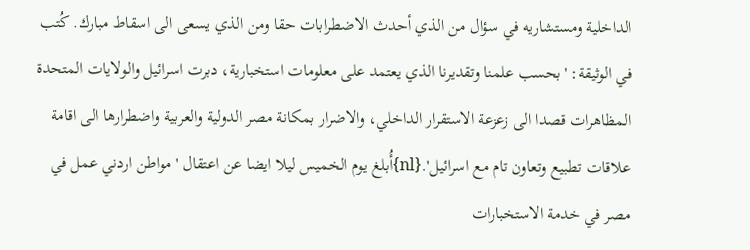الداخلية ومستشاريه في سؤال من الذي أحدث الاضطرابات حقا ومن الذي يسعى الى اسقاط مبارك. كُتب في الوثيقة: 'بحسب علمنا وتقديرنا الذي يعتمد على معلومات استخبارية، دبرت اسرائيل والولايات المتحدة المظاهرات قصدا الى زعزعة الاستقرار الداخلي، والاضرار بمكانة مصر الدولية والعربية واضطرارها الى اقامة علاقات تطبيع وتعاون تام مع اسرائيل'.{nl}أُبلغ يوم الخميس ليلا ايضا عن اعتقال 'مواطن اردني عمل في مصر في خدمة الاستخبارات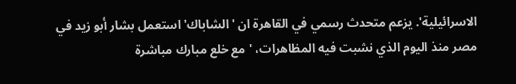الاسرائيلية'. يزعم متحدث رسمي في القاهرة ان 'الشاباك' استعمل بشار أبو زيد في مصر منذ اليوم الذي نشبت فيه المظاهرات، 'مع خلع مبارك مباشرة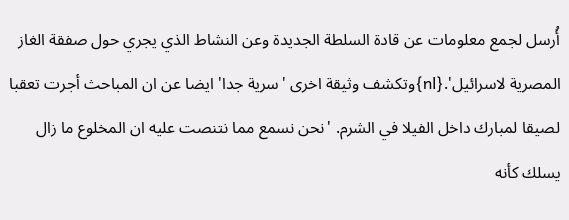أُرسل لجمع معلومات عن قادة السلطة الجديدة وعن النشاط الذي يجري حول صفقة الغاز المصرية لاسرائيل'.{nl}وتكشف وثيقة اخرى 'سرية جدا' ايضا عن ان المباحث أجرت تعقبا لصيقا لمبارك داخل الفيلا في الشرم. 'نحن نسمع مما نتنصت عليه ان المخلوع ما زال يسلك كأنه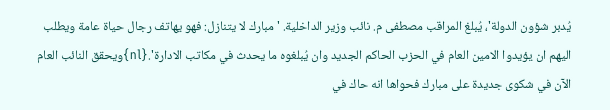يُدبر شؤون الدولة'، يُبلغ المراقب مصطفى م. نائب وزير الداخلية. 'مبارك لا يتنازل: فهو يهاتف رجال حياة عامة ويطلب اليهم ان يؤيدوا الامين العام في الحزب الحاكم الجديد وان يُبلغوه ما يحدث في مكاتب الادارة'.{nl}ويحقق النائب العام الآن في شكوى جديدة على مبارك فحواها انه حاك في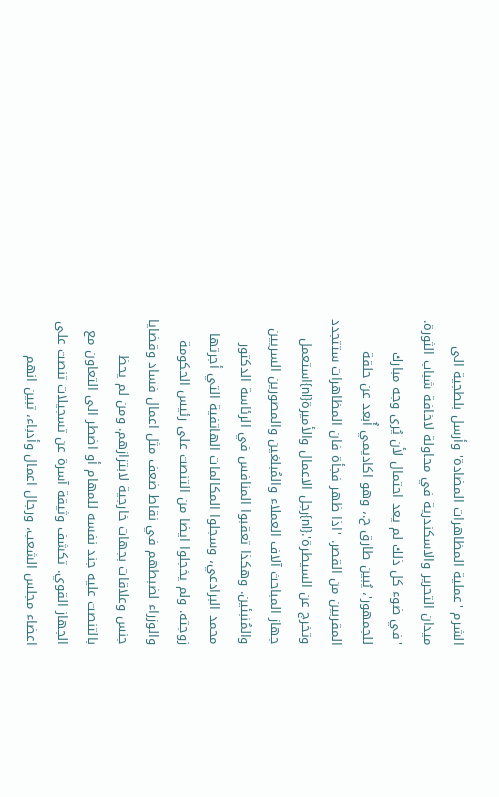الشرم 'عملية المظاهرات المضادة' وأرسل بلطجية الى ميدان التحرير والاسكندرية في محاولة لاخافة شباب الثورة. 'في ضوء كل ذلك لم يعد احتمال لأن يُرى وجه مبارك للجمهور'، يُبين طارق ح.، وهو اكاديمي أُبعد عن حلقة المقربين من القصر. 'اذا ظهر فجأة فان المظاهرات ستتجدد وتخرج عن السيطرة'.{nl}رجل الاعمال والأميرة{nl}استعمل جهاز المباحث آلاف العملاء والمُبلغين والمصورين السريين والمُنبئين. وهكذا تعقبوا المنافس في الرئاسة الدكتور محمد البرادعي، وسجلوا المكالمات الهاتفية التي أجرتها زوجته. ولم يخجلوا ايضا من التنصت على رئيس الحكومة والوزراء لضبطهم في نقاط ضعف مثل اعمال فساد وقضايا جنس وعلاقات بجهات خارجية لابتزازهم. ومن لم يحظ بالتنصت عليه جند نفسه للمهام أو اضطر الى التعاون مع الجهاز القوي. تكشف وثيقة آسرة عن تسجيلات تنصت على اعضاء مجلس الشعب، ورجال اعمال وأدباء، تبين انهم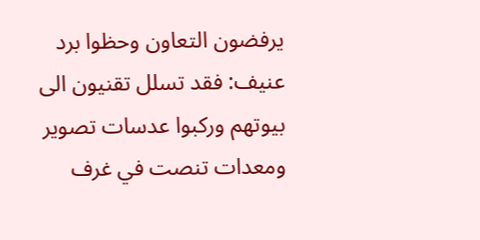يرفضون التعاون وحظوا برد عنيف: فقد تسلل تقنيون الى بيوتهم وركبوا عدسات تصوير ومعدات تنصت في غرف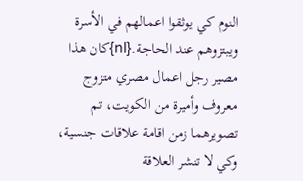النوم كي يوثقوا اعمالهم في الأسرة ويبتزوهم عند الحاجة.{nl}كان هذا مصير رجل اعمال مصري متزوج معروف وأميرة من الكويت، تم تصويرهما زمن اقامة علاقات جنسية، وكي لا تنشر العلاقة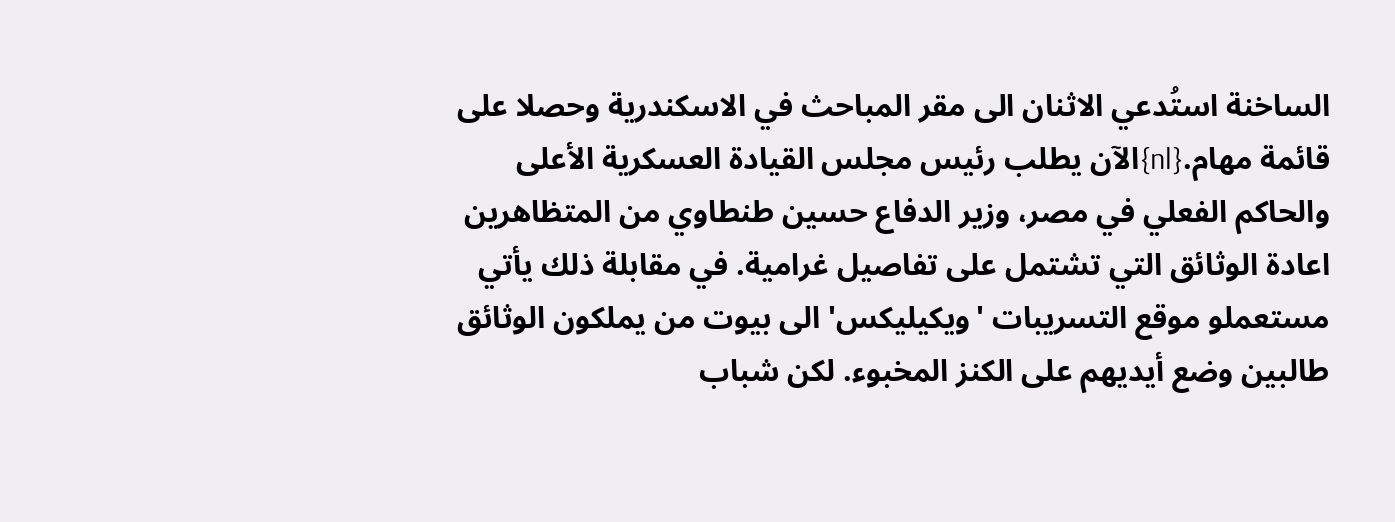الساخنة استُدعي الاثنان الى مقر المباحث في الاسكندرية وحصلا على قائمة مهام.{nl}الآن يطلب رئيس مجلس القيادة العسكرية الأعلى والحاكم الفعلي في مصر، وزير الدفاع حسين طنطاوي من المتظاهرين اعادة الوثائق التي تشتمل على تفاصيل غرامية. في مقابلة ذلك يأتي مستعملو موقع التسريبات 'ويكيليكس' الى بيوت من يملكون الوثائق طالبين وضع أيديهم على الكنز المخبوء. لكن شباب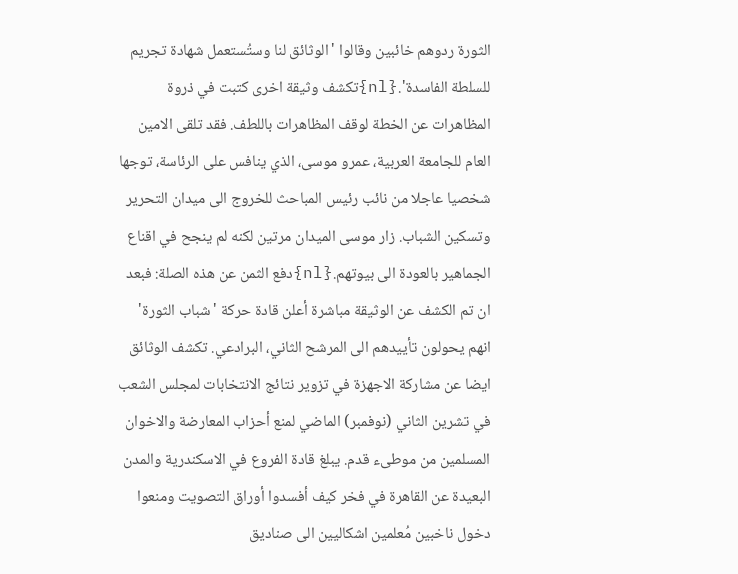الثورة ردوهم خائبين وقالوا 'الوثائق لنا وستُستعمل شهادة تجريم للسلطة الفاسدة'.{nl}تكشف وثيقة اخرى كتبت في ذروة المظاهرات عن الخطة لوقف المظاهرات باللطف. فقد تلقى الامين العام للجامعة العربية، عمرو موسى، الذي ينافس على الرئاسة، توجها شخصيا عاجلا من نائب رئيس المباحث للخروج الى ميدان التحرير وتسكين الشباب. زار موسى الميدان مرتين لكنه لم ينجح في اقناع الجماهير بالعودة الى بيوتهم.{nl}دفع الثمن عن هذه الصلة: فبعد ان تم الكشف عن الوثيقة مباشرة أعلن قادة حركة 'شباب الثورة' انهم يحولون تأييدهم الى المرشح الثاني، البرادعي. تكشف الوثائق ايضا عن مشاركة الاجهزة في تزوير نتائج الانتخابات لمجلس الشعب في تشرين الثاني (نوفمبر) الماضي لمنع أحزاب المعارضة والاخوان المسلمين من موطىء قدم. يبلغ قادة الفروع في الاسكندرية والمدن البعيدة عن القاهرة في فخر كيف أفسدوا أوراق التصويت ومنعوا دخول ناخبين مُعلمين اشكاليين الى صناديق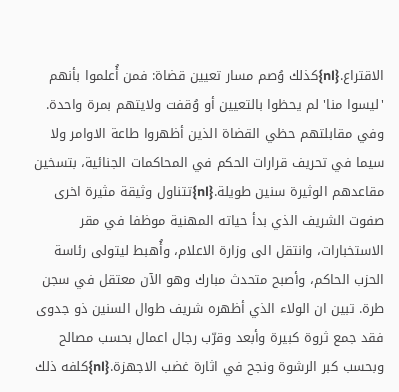الاقتراع.{nl}كذلك وُصم مسار تعيين قضاة: فمن أُعلموا بأنهم 'ليسوا منا' لم يحظوا بالتعيين أو وُقفت ولايتهم بمرة واحدة. وفي مقابلتهم حظي القضاة الذين أظهروا طاعة الاوامر ولا سيما في تحريف قرارات الحكم في المحاكمات الجنائية، بتسخين مقاعدهم الوثيرة سنين طويلة.{nl}تتناول وثيقة مثيرة اخرى صفوت الشريف الذي بدأ حياته المهنية موظفا في مقر الاستخبارات، وانتقل الى وزارة الاعلام، وأُهبط ليتولى رئاسة الحزب الحاكم، وأصبح متحدث مبارك وهو الآن معتقل في سجن طرة. تبين ان الولاء الذي أظهره شريف طوال السنين ذو جدوى فقد جمع ثروة كبيرة وأبعد وقرّب رجال اعمال بحسب مصالح وبحسب كبر الرشوة ونجح في اثارة غضب الاجهزة.{nl}كلفه ذلك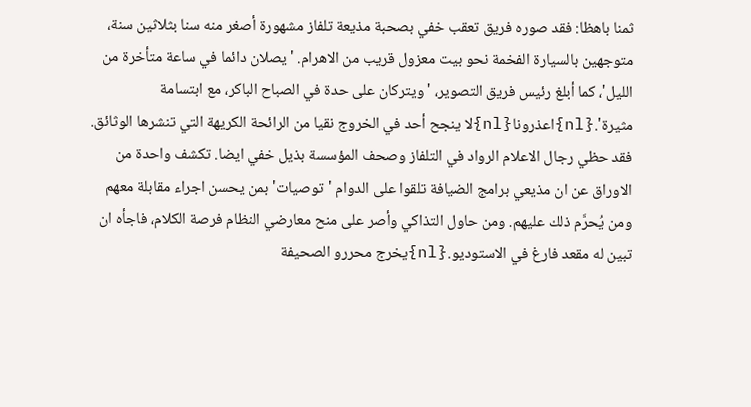ثمنا باهظا: فقد صوره فريق تعقب خفي بصحبة مذيعة تلفاز مشهورة أصغر منه سنا بثلاثين سنة، متوجهين بالسيارة الفخمة نحو بيت معزول قريب من الاهرام. 'يصلان دائما في ساعة متأخرة من الليل'، كما أبلغ رئيس فريق التصوير، 'ويتركان على حدة في الصباح الباكر، مع ابتسامة مثيرة'.{nl}اعذرونا{nl}لا ينجح أحد في الخروج نقيا من الرائحة الكريهة التي تنشرها الوثائق. فقد حظي رجال الاعلام الرواد في التلفاز وصحف المؤسسة بذيل خفي ايضا. تكشف واحدة من الاوراق عن ان مذيعي برامج الضيافة تلقوا على الدوام 'توصيات' بمن يحسن اجراء مقابلة معهم ومن يُحرَّم ذلك عليهم. ومن حاول التذاكي وأصر على منح معارضي النظام فرصة الكلام، فاجأه ان تبين له مقعد فارغ في الاستوديو.{nl}يخرج محررو الصحيفة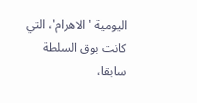اليومية 'الاهرام'، التي كانت بوق السلطة سابقا،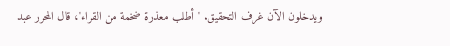ويدخلون الآن غرف التحقيق. 'أطلب معذرة ضخمة من القراء'، قال المحرر عبد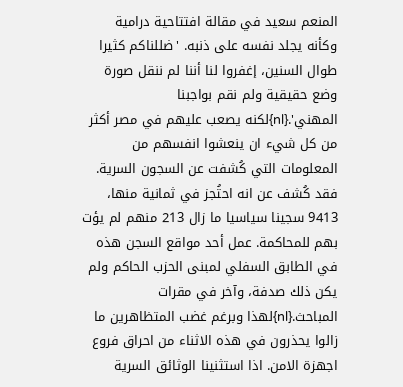المنعم سعيد في مقالة افتتاحية درامية وكأنه يجلد نفسه على ذنبه. 'ضللناكم كثيرا طوال السنين، إغفروا لنا أننا لم ننقل صورة وضع حقيقية ولم نقم بواجبنا المهني'.{nl}لكنه يصعب عليهم في مصر أكثر من كل شيء ان ينعشوا انفسهم من المعلومات التي كُشفت عن السجون السرية. فقد كُشف عن انه احتُجز في ثمانية منها، 9413 سجينا سياسيا ما زال 213 منهم لم يؤت بهم للمحاكمة. عمل أحد مواقع السجن هذه في الطابق السفلي لمبنى الحزب الحاكم ولم يكن ذلك صدفة، وآخر في مقرات المباحث.{nl}لهذا وبرغم غضب المتظاهرين ما زالوا يحذرون في هذه الاثناء من احراق فروع اجهزة الامن. اذا استثنينا الوثائق السرية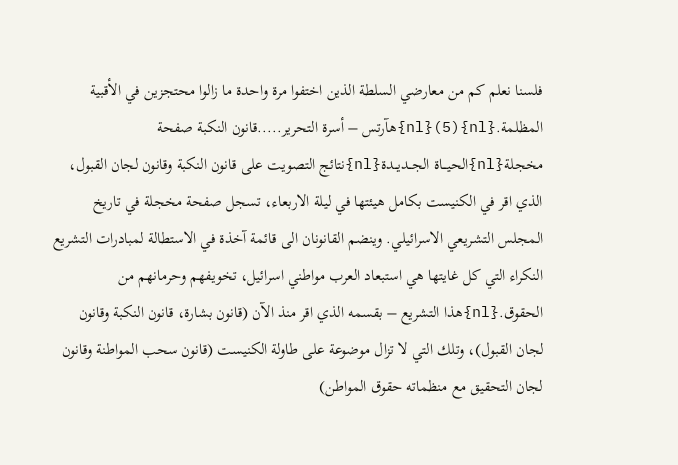فلسنا نعلم كم من معارضي السلطة الذين اختفوا مرة واحدة ما زالوا محتجزين في الأقبية المظلمة.{nl}(5){nl}هآرتس – أسرة التحرير.....قانون النكبة صفحة مخجلة{nl}الحيـــاة الجــديــدة{nl}نتائج التصويت على قانون النكبة وقانون لجان القبول، الذي اقر في الكنيست بكامل هيئتها في ليلة الاربعاء، تسجل صفحة مخجلة في تاريخ المجلس التشريعي الاسرائيلي. وينضم القانونان الى قائمة آخذة في الاستطالة لمبادرات التشريع النكراء التي كل غايتها هي استبعاد العرب مواطني اسرائيل، تخويفهم وحرمانهم من الحقوق.{nl}هذا التشريع – بقسمه الذي اقر منذ الآن (قانون بشارة، قانون النكبة وقانون لجان القبول)، وتلك التي لا تزال موضوعة على طاولة الكنيست (قانون سحب المواطنة وقانون لجان التحقيق مع منظماته حقوق المواطن)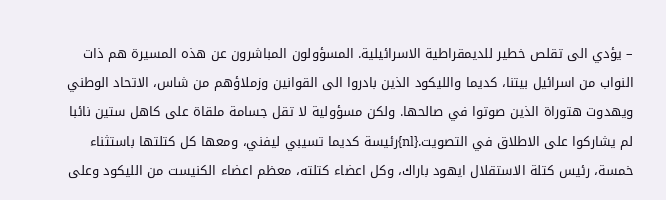– يؤدي الى تقلص خطير للديمقراطية الاسرائيلية. المسؤولون المباشرون عن هذه المسيرة هم ذات النواب من اسرائيل بيتنا، كديما والليكود الذين بادروا الى القوانين وزملاؤهم من شاس، الاتحاد الوطني ويهدوت هتوراة الذين صوتوا في صالحها. ولكن مسؤولية لا تقل جسامة ملقاة على كاهل ستين نائبا لم يشاركوا على الاطلاق في التصويت.{nl}رئيسة كديما تسيبي ليفني، ومعها كل كتلتها باستثناء خمسة، رئيس كتلة الاستقلال ايهود باراك، وكل اعضاء كتلته، معظم اعضاء الكنيست من الليكود وعلى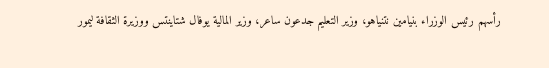رأسهم رئيس الوزراء بنيامين نتنياهو، وزير التعليم جدعون ساعر، وزير المالية يوفال شتاينتس ووزيرة الثقافة ليمور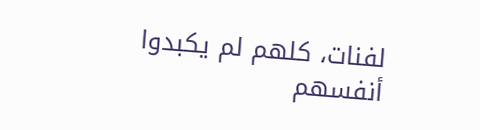لفنات، كلهم لم يكبدوا أنفسهم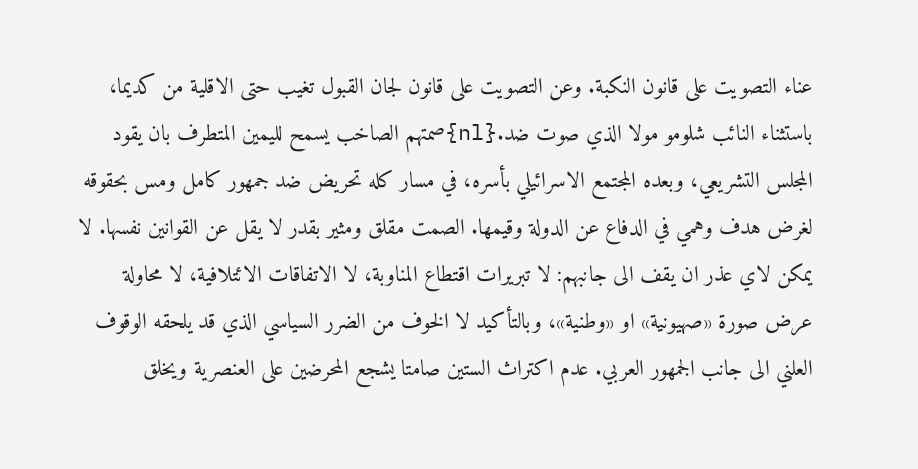عناء التصويت على قانون النكبة. وعن التصويت على قانون لجان القبول تغيب حتى الاقلية من كديما، باستثناء النائب شلومو مولا الذي صوت ضد.{nl}صمتهم الصاخب يسمح لليمين المتطرف بان يقود المجلس التشريعي، وبعده المجتمع الاسرائيلي بأسره، في مسار كله تحريض ضد جمهور كامل ومس بحقوقه لغرض هدف وهمي في الدفاع عن الدولة وقيمها. الصمت مقلق ومثير بقدر لا يقل عن القوانين نفسها. لا يمكن لاي عذر ان يقف الى جانبهم: لا تبريرات اقتطاع المناوبة، لا الاتفاقات الائتلافية، لا محاولة عرض صورة «صهيونية» او «وطنية»، وبالتأكيد لا الخوف من الضرر السياسي الذي قد يلحقه الوقوف العلني الى جانب الجمهور العربي. عدم اكتراث الستين صامتا يشجع المحرضين على العنصرية ويخلق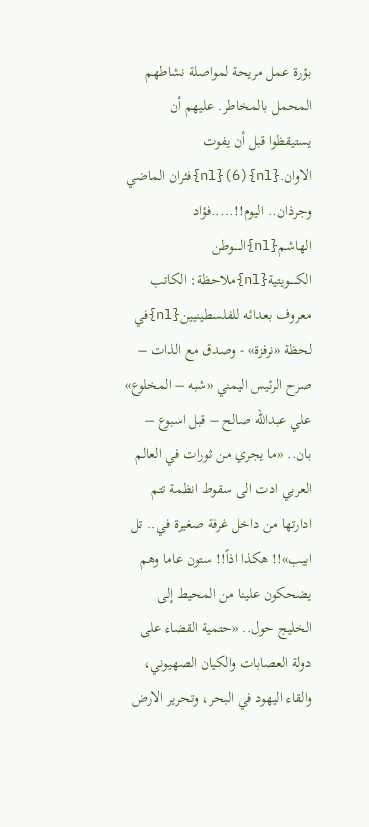بؤرة عمل مريحة لمواصلة نشاطهم المحمل بالمخاطر. عليهم أن يستيقظوا قبل أن يفوت الاوان.{nl}(6){nl}فئران الماضي وجرذان.. اليوم!!.....فؤاد الهاشم{nl}الـــــوطن الكـــــويتية{nl}ملاحظة: الكاتب معروف بعدائه للفلسطينيين{nl}في لحظة «نرفزة» - وصدق مع الذات – صرح الرئيس اليمني «شبه – المخلوع» علي عبدالله صالح – قبل اسبوع – بان.. «ما يجري من ثورات في العالم العربي ادت الى سقوط انظمة تتم ادارتها من داخل غرفة صغيرة في.. تل ابيب»!! هكذا اذاً!! ستون عاما وهم يضحكون علينا من المحيط إلى الخليج حول.. «حتمية القضاء على دولة العصابات والكيان الصهيوني، والقاء اليهود في البحر، وتحرير الارض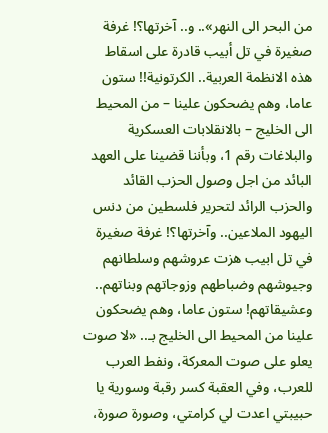من البحر الى النهر».. و.. آخرتها؟! غرفة صغيرة في تل أبيب قادرة على اسقاط هذه الانظمة العربية.. الكرتونية!! ستون عاما، وهم يضحكون علينا – من المحيط الى الخليج – بالانقلابات العسكرية والبلاغات رقم 1، وبأننا قضينا على العهد البائد من اجل وصول الحزب القائد والحزب الرائد لتحرير فلسطين من دنس اليهود الملاعين.. وآخرتها؟! غرفة صغيرة في تل ابيب هزت عروشهم وسلطانهم وجيوشهم وضباطهم وزوجاتهم وبناتهم.. وعشيقاتهم! ستون عاما، وهم يضحكون علينا من المحيط الى الخليج بـ.. «لا صوت يعلو على صوت المعركة، ونفط العرب للعرب، وفي العقبة كسر رقبة وسورية يا حبيبتي اعدت لي كرامتي، وصورة صورة،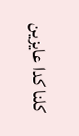كلنا كدا عايزين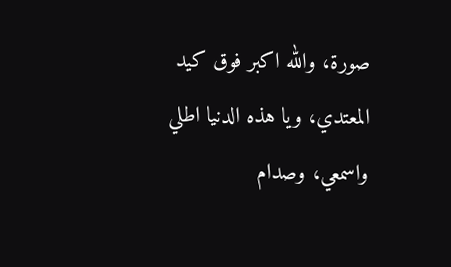صورة، والله اكبر فوق كيد المعتدي، ويا هذه الدنيا اطلي واسمعي، وصدام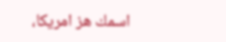اسمك هز امريكا،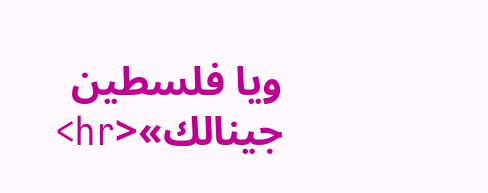ويا فلسطين جينالك»<hr>